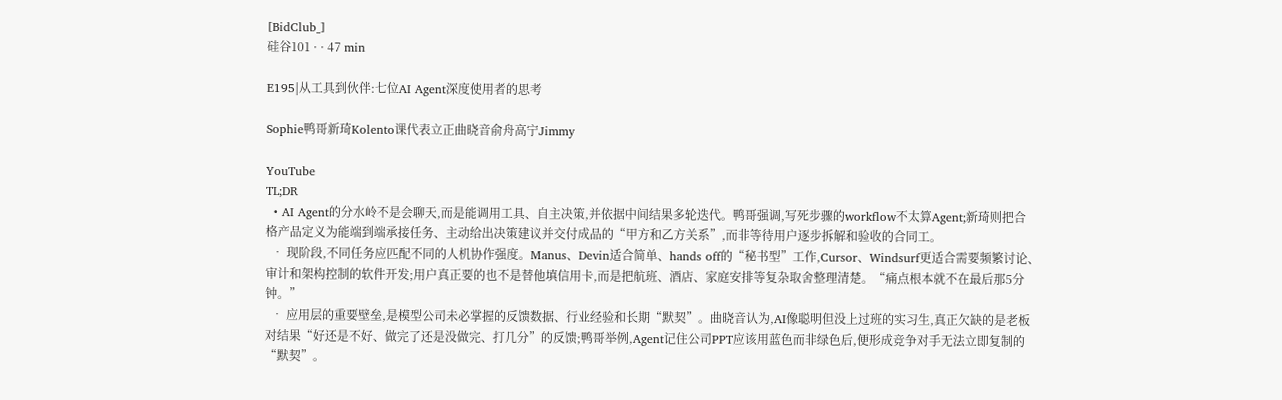[BidClub_]
硅谷101 · · 47 min

E195|从工具到伙伴:七位AI Agent深度使用者的思考

Sophie鸭哥新琦Kolento课代表立正曲晓音俞舟高宁Jimmy

YouTube
TL;DR
  • AI Agent的分水岭不是会聊天,而是能调用工具、自主决策,并依据中间结果多轮迭代。鸭哥强调,写死步骤的workflow不太算Agent;新琦则把合格产品定义为能端到端承接任务、主动给出决策建议并交付成品的“甲方和乙方关系”,而非等待用户逐步拆解和验收的合同工。
  • 现阶段,不同任务应匹配不同的人机协作强度。Manus、Devin适合简单、hands off的“秘书型”工作,Cursor、Windsurf更适合需要频繁讨论、审计和架构控制的软件开发;用户真正要的也不是替他填信用卡,而是把航班、酒店、家庭安排等复杂取舍整理清楚。“痛点根本就不在最后那5分钟。”
  • 应用层的重要壁垒,是模型公司未必掌握的反馈数据、行业经验和长期“默契”。曲晓音认为,AI像聪明但没上过班的实习生,真正欠缺的是老板对结果“好还是不好、做完了还是没做完、打几分”的反馈;鸭哥举例,Agent记住公司PPT应该用蓝色而非绿色后,便形成竞争对手无法立即复制的“默契”。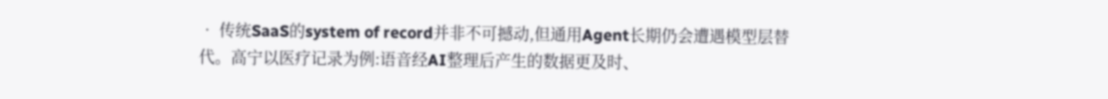• 传统SaaS的system of record并非不可撼动,但通用Agent长期仍会遭遇模型层替代。高宁以医疗记录为例:语音经AI整理后产生的数据更及时、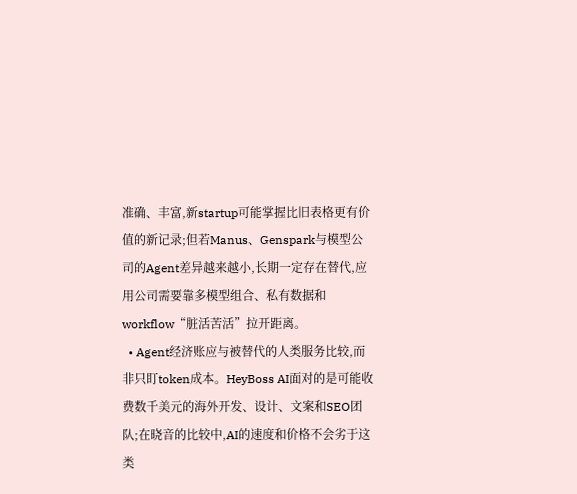准确、丰富,新startup可能掌握比旧表格更有价值的新记录;但若Manus、Genspark与模型公司的Agent差异越来越小,长期一定存在替代,应用公司需要靠多模型组合、私有数据和workflow“脏活苦活”拉开距离。
  • Agent经济账应与被替代的人类服务比较,而非只盯token成本。HeyBoss AI面对的是可能收费数千美元的海外开发、设计、文案和SEO团队;在晓音的比较中,AI的速度和价格不会劣于这类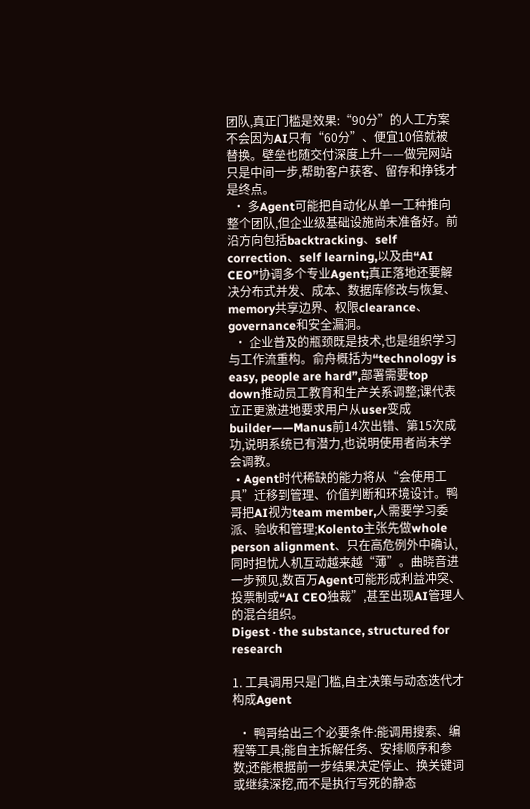团队,真正门槛是效果:“90分”的人工方案不会因为AI只有“60分”、便宜10倍就被替换。壁垒也随交付深度上升——做完网站只是中间一步,帮助客户获客、留存和挣钱才是终点。
  • 多Agent可能把自动化从单一工种推向整个团队,但企业级基础设施尚未准备好。前沿方向包括backtracking、self correction、self learning,以及由“AI CEO”协调多个专业Agent;真正落地还要解决分布式并发、成本、数据库修改与恢复、memory共享边界、权限clearance、governance和安全漏洞。
  • 企业普及的瓶颈既是技术,也是组织学习与工作流重构。俞舟概括为“technology is easy, people are hard”,部署需要top down推动员工教育和生产关系调整;课代表立正更激进地要求用户从user变成builder——Manus前14次出错、第15次成功,说明系统已有潜力,也说明使用者尚未学会调教。
  • Agent时代稀缺的能力将从“会使用工具”迁移到管理、价值判断和环境设计。鸭哥把AI视为team member,人需要学习委派、验收和管理;Kolento主张先做whole person alignment、只在高危例外中确认,同时担忧人机互动越来越“薄”。曲晓音进一步预见,数百万Agent可能形成利益冲突、投票制或“AI CEO独裁”,甚至出现AI管理人的混合组织。
Digest · the substance, structured for research

1. 工具调用只是门槛,自主决策与动态迭代才构成Agent

  • 鸭哥给出三个必要条件:能调用搜索、编程等工具;能自主拆解任务、安排顺序和参数;还能根据前一步结果决定停止、换关键词或继续深挖,而不是执行写死的静态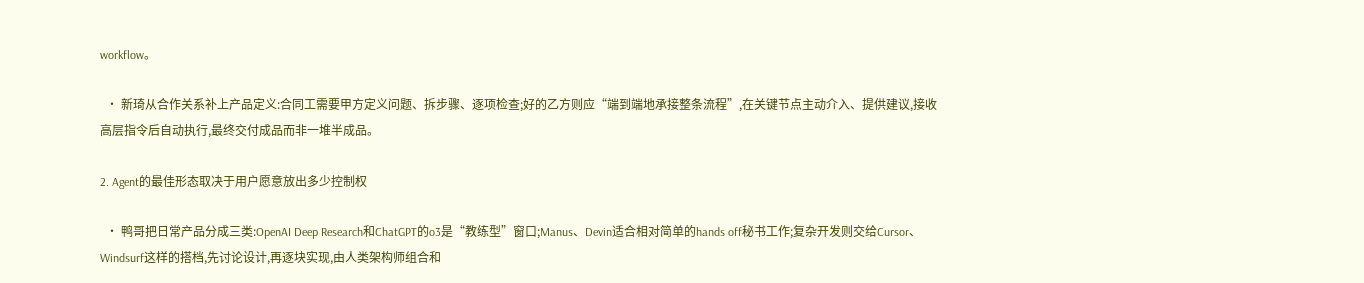workflow。

  • 新琦从合作关系补上产品定义:合同工需要甲方定义问题、拆步骤、逐项检查;好的乙方则应“端到端地承接整条流程”,在关键节点主动介入、提供建议,接收高层指令后自动执行,最终交付成品而非一堆半成品。

2. Agent的最佳形态取决于用户愿意放出多少控制权

  • 鸭哥把日常产品分成三类:OpenAI Deep Research和ChatGPT的o3是“教练型”窗口;Manus、Devin适合相对简单的hands off秘书工作;复杂开发则交给Cursor、Windsurf这样的搭档,先讨论设计,再逐块实现,由人类架构师组合和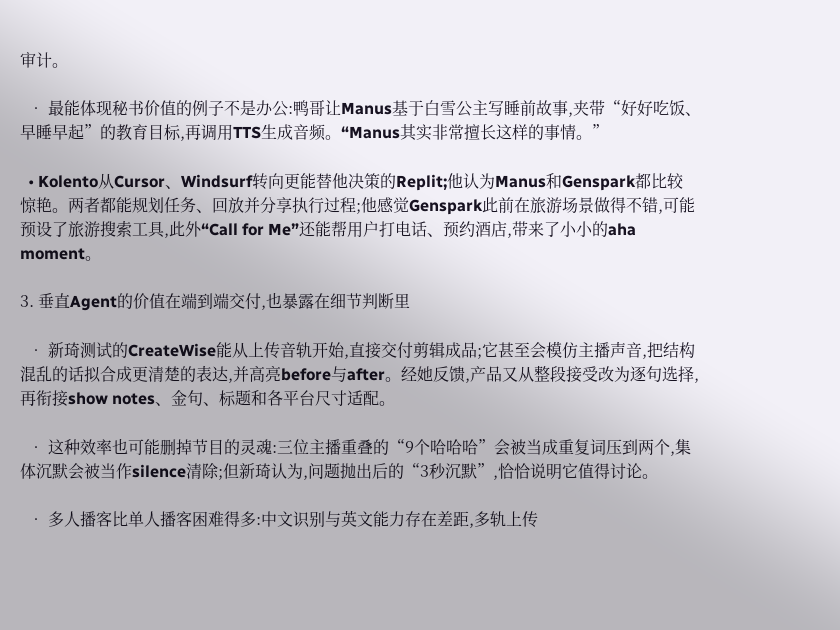审计。

  • 最能体现秘书价值的例子不是办公:鸭哥让Manus基于白雪公主写睡前故事,夹带“好好吃饭、早睡早起”的教育目标,再调用TTS生成音频。“Manus其实非常擅长这样的事情。”

  • Kolento从Cursor、Windsurf转向更能替他决策的Replit;他认为Manus和Genspark都比较惊艳。两者都能规划任务、回放并分享执行过程;他感觉Genspark此前在旅游场景做得不错,可能预设了旅游搜索工具,此外“Call for Me”还能帮用户打电话、预约酒店,带来了小小的aha moment。

3. 垂直Agent的价值在端到端交付,也暴露在细节判断里

  • 新琦测试的CreateWise能从上传音轨开始,直接交付剪辑成品;它甚至会模仿主播声音,把结构混乱的话拟合成更清楚的表达,并高亮before与after。经她反馈,产品又从整段接受改为逐句选择,再衔接show notes、金句、标题和各平台尺寸适配。

  • 这种效率也可能删掉节目的灵魂:三位主播重叠的“9个哈哈哈”会被当成重复词压到两个,集体沉默会被当作silence清除;但新琦认为,问题抛出后的“3秒沉默”,恰恰说明它值得讨论。

  • 多人播客比单人播客困难得多:中文识别与英文能力存在差距,多轨上传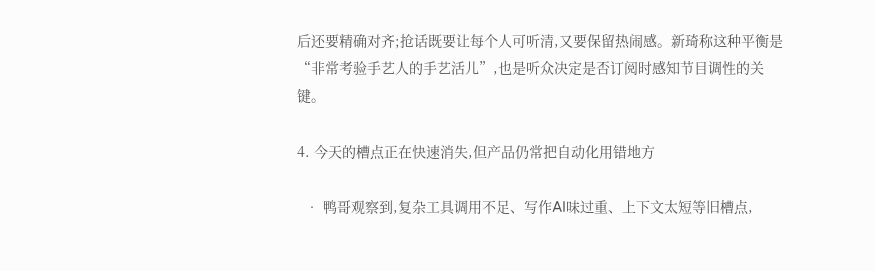后还要精确对齐;抢话既要让每个人可听清,又要保留热闹感。新琦称这种平衡是“非常考验手艺人的手艺活儿”,也是听众决定是否订阅时感知节目调性的关键。

4. 今天的槽点正在快速消失,但产品仍常把自动化用错地方

  • 鸭哥观察到,复杂工具调用不足、写作AI味过重、上下文太短等旧槽点,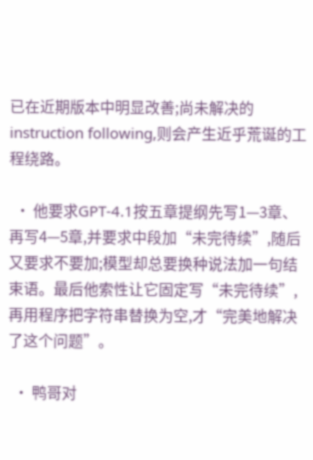已在近期版本中明显改善;尚未解决的instruction following,则会产生近乎荒诞的工程绕路。

  • 他要求GPT-4.1按五章提纲先写1—3章、再写4—5章,并要求中段加“未完待续”,随后又要求不要加;模型却总要换种说法加一句结束语。最后他索性让它固定写“未完待续”,再用程序把字符串替换为空,才“完美地解决了这个问题”。

  • 鸭哥对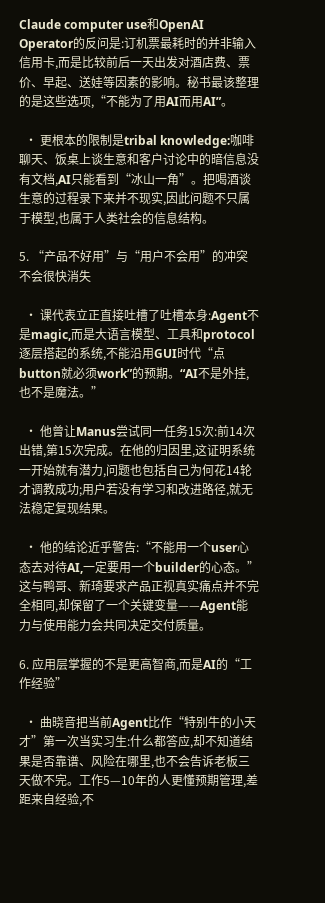Claude computer use和OpenAI Operator的反问是:订机票最耗时的并非输入信用卡,而是比较前后一天出发对酒店费、票价、早起、送娃等因素的影响。秘书最该整理的是这些选项,“不能为了用AI而用AI”。

  • 更根本的限制是tribal knowledge:咖啡聊天、饭桌上谈生意和客户讨论中的暗信息没有文档,AI只能看到“冰山一角”。把喝酒谈生意的过程录下来并不现实,因此问题不只属于模型,也属于人类社会的信息结构。

5. “产品不好用”与“用户不会用”的冲突不会很快消失

  • 课代表立正直接吐槽了吐槽本身:Agent不是magic,而是大语言模型、工具和protocol逐层搭起的系统,不能沿用GUI时代“点button就必须work”的预期。“AI不是外挂,也不是魔法。”

  • 他曾让Manus尝试同一任务15次:前14次出错,第15次完成。在他的归因里,这证明系统一开始就有潜力,问题也包括自己为何花14轮才调教成功;用户若没有学习和改进路径,就无法稳定复现结果。

  • 他的结论近乎警告:“不能用一个user心态去对待AI,一定要用一个builder的心态。”这与鸭哥、新琦要求产品正视真实痛点并不完全相同,却保留了一个关键变量——Agent能力与使用能力会共同决定交付质量。

6. 应用层掌握的不是更高智商,而是AI的“工作经验”

  • 曲晓音把当前Agent比作“特别牛的小天才”第一次当实习生:什么都答应,却不知道结果是否靠谱、风险在哪里,也不会告诉老板三天做不完。工作5—10年的人更懂预期管理,差距来自经验,不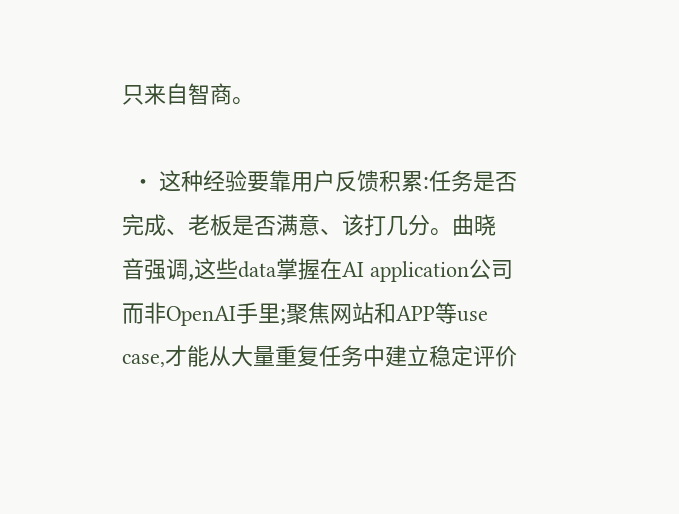只来自智商。

  • 这种经验要靠用户反馈积累:任务是否完成、老板是否满意、该打几分。曲晓音强调,这些data掌握在AI application公司而非OpenAI手里;聚焦网站和APP等use case,才能从大量重复任务中建立稳定评价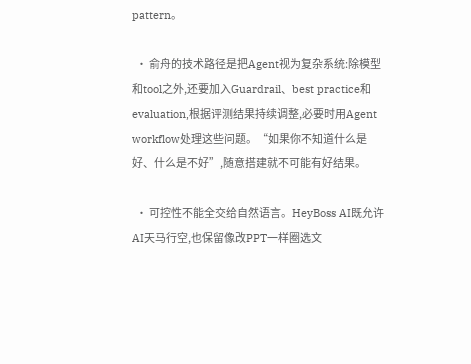pattern。

  • 俞舟的技术路径是把Agent视为复杂系统:除模型和tool之外,还要加入Guardrail、best practice和evaluation,根据评测结果持续调整,必要时用Agent workflow处理这些问题。“如果你不知道什么是好、什么是不好”,随意搭建就不可能有好结果。

  • 可控性不能全交给自然语言。HeyBoss AI既允许AI天马行空,也保留像改PPT一样圈选文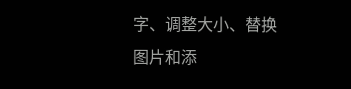字、调整大小、替换图片和添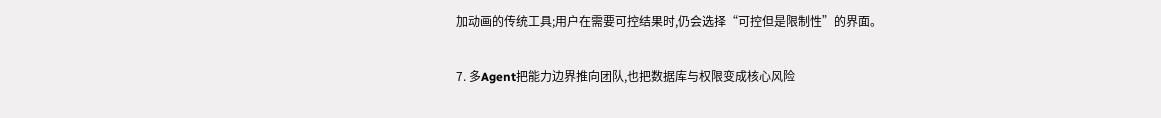加动画的传统工具;用户在需要可控结果时,仍会选择“可控但是限制性”的界面。

7. 多Agent把能力边界推向团队,也把数据库与权限变成核心风险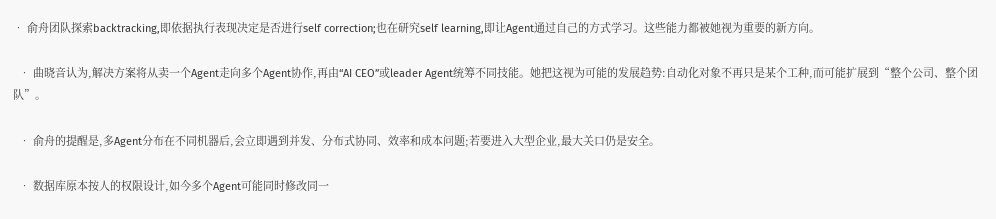• 俞舟团队探索backtracking,即依据执行表现决定是否进行self correction;也在研究self learning,即让Agent通过自己的方式学习。这些能力都被她视为重要的新方向。

  • 曲晓音认为,解决方案将从卖一个Agent走向多个Agent协作,再由“AI CEO”或leader Agent统筹不同技能。她把这视为可能的发展趋势:自动化对象不再只是某个工种,而可能扩展到“整个公司、整个团队”。

  • 俞舟的提醒是,多Agent分布在不同机器后,会立即遇到并发、分布式协同、效率和成本问题;若要进入大型企业,最大关口仍是安全。

  • 数据库原本按人的权限设计,如今多个Agent可能同时修改同一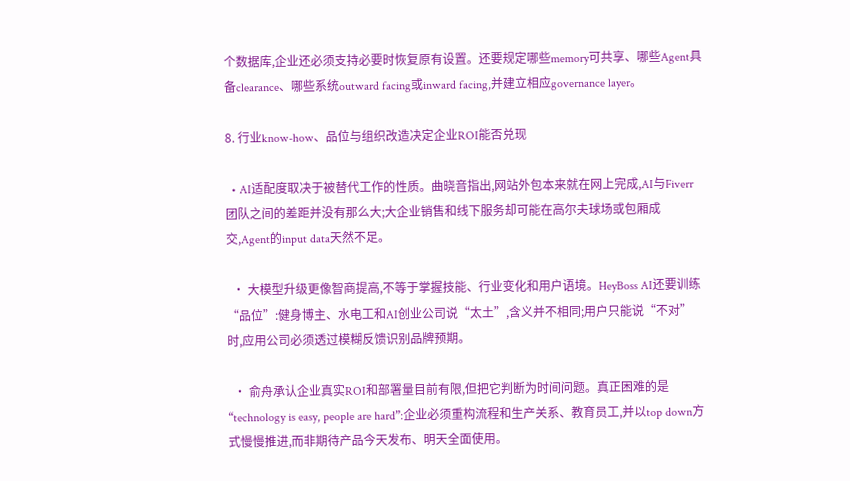个数据库,企业还必须支持必要时恢复原有设置。还要规定哪些memory可共享、哪些Agent具备clearance、哪些系统outward facing或inward facing,并建立相应governance layer。

8. 行业know-how、品位与组织改造决定企业ROI能否兑现

  • AI适配度取决于被替代工作的性质。曲晓音指出,网站外包本来就在网上完成,AI与Fiverr团队之间的差距并没有那么大;大企业销售和线下服务却可能在高尔夫球场或包厢成交,Agent的input data天然不足。

  • 大模型升级更像智商提高,不等于掌握技能、行业变化和用户语境。HeyBoss AI还要训练“品位”:健身博主、水电工和AI创业公司说“太土”,含义并不相同;用户只能说“不对”时,应用公司必须透过模糊反馈识别品牌预期。

  • 俞舟承认企业真实ROI和部署量目前有限,但把它判断为时间问题。真正困难的是“technology is easy, people are hard”:企业必须重构流程和生产关系、教育员工,并以top down方式慢慢推进,而非期待产品今天发布、明天全面使用。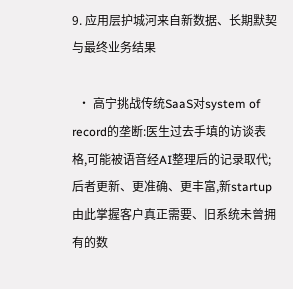9. 应用层护城河来自新数据、长期默契与最终业务结果

  • 高宁挑战传统SaaS对system of record的垄断:医生过去手填的访谈表格,可能被语音经AI整理后的记录取代;后者更新、更准确、更丰富,新startup由此掌握客户真正需要、旧系统未曾拥有的数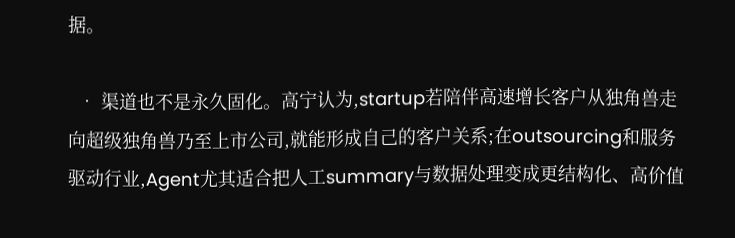据。

  • 渠道也不是永久固化。高宁认为,startup若陪伴高速增长客户从独角兽走向超级独角兽乃至上市公司,就能形成自己的客户关系;在outsourcing和服务驱动行业,Agent尤其适合把人工summary与数据处理变成更结构化、高价值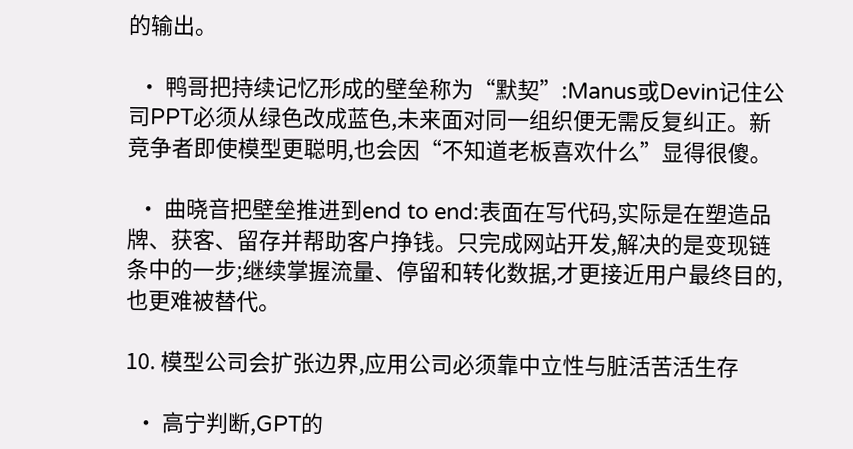的输出。

  • 鸭哥把持续记忆形成的壁垒称为“默契”:Manus或Devin记住公司PPT必须从绿色改成蓝色,未来面对同一组织便无需反复纠正。新竞争者即使模型更聪明,也会因“不知道老板喜欢什么”显得很傻。

  • 曲晓音把壁垒推进到end to end:表面在写代码,实际是在塑造品牌、获客、留存并帮助客户挣钱。只完成网站开发,解决的是变现链条中的一步;继续掌握流量、停留和转化数据,才更接近用户最终目的,也更难被替代。

10. 模型公司会扩张边界,应用公司必须靠中立性与脏活苦活生存

  • 高宁判断,GPT的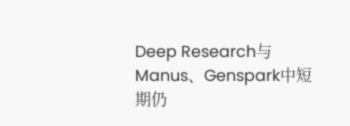Deep Research与Manus、Genspark中短期仍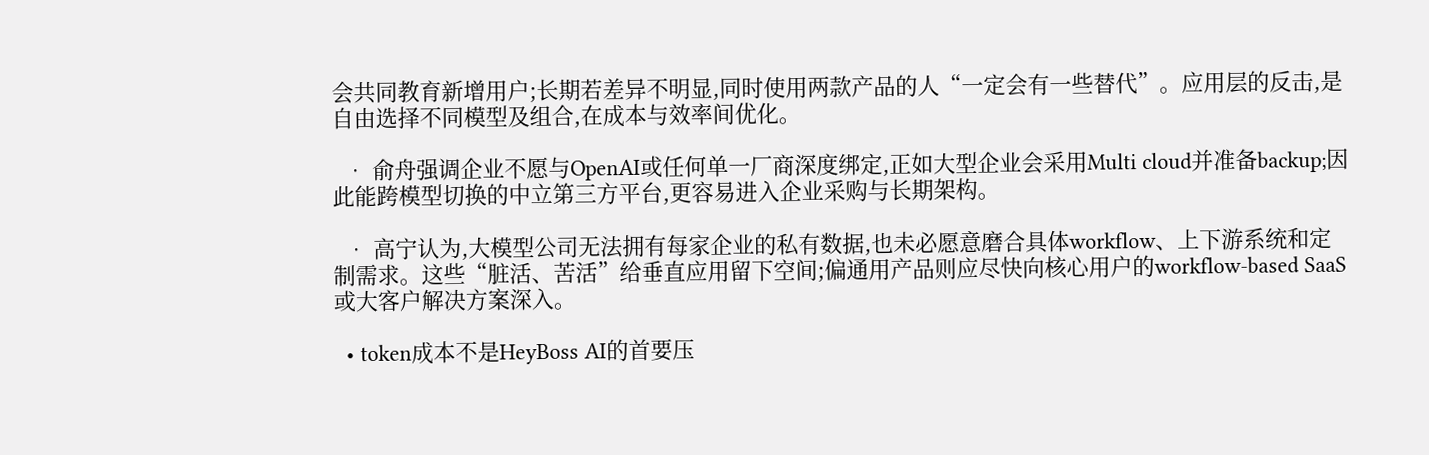会共同教育新增用户;长期若差异不明显,同时使用两款产品的人“一定会有一些替代”。应用层的反击,是自由选择不同模型及组合,在成本与效率间优化。

  • 俞舟强调企业不愿与OpenAI或任何单一厂商深度绑定,正如大型企业会采用Multi cloud并准备backup;因此能跨模型切换的中立第三方平台,更容易进入企业采购与长期架构。

  • 高宁认为,大模型公司无法拥有每家企业的私有数据,也未必愿意磨合具体workflow、上下游系统和定制需求。这些“脏活、苦活”给垂直应用留下空间;偏通用产品则应尽快向核心用户的workflow-based SaaS或大客户解决方案深入。

  • token成本不是HeyBoss AI的首要压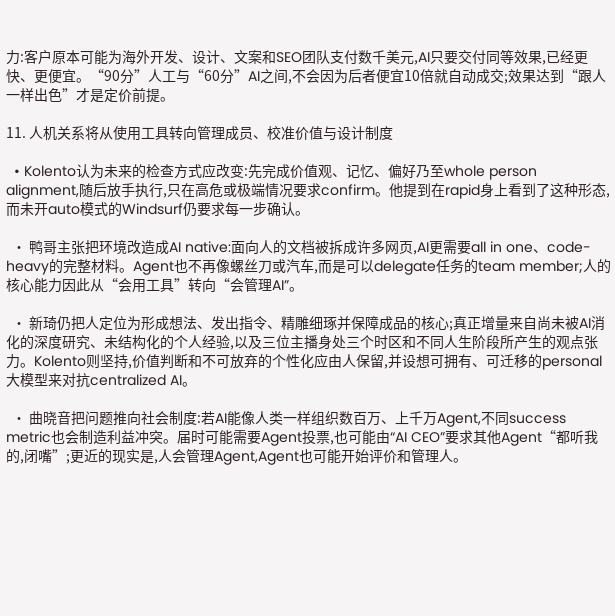力:客户原本可能为海外开发、设计、文案和SEO团队支付数千美元,AI只要交付同等效果,已经更快、更便宜。“90分”人工与“60分”AI之间,不会因为后者便宜10倍就自动成交;效果达到“跟人一样出色”才是定价前提。

11. 人机关系将从使用工具转向管理成员、校准价值与设计制度

  • Kolento认为未来的检查方式应改变:先完成价值观、记忆、偏好乃至whole person alignment,随后放手执行,只在高危或极端情况要求confirm。他提到在rapid身上看到了这种形态,而未开auto模式的Windsurf仍要求每一步确认。

  • 鸭哥主张把环境改造成AI native:面向人的文档被拆成许多网页,AI更需要all in one、code-heavy的完整材料。Agent也不再像螺丝刀或汽车,而是可以delegate任务的team member;人的核心能力因此从“会用工具”转向“会管理AI”。

  • 新琦仍把人定位为形成想法、发出指令、精雕细琢并保障成品的核心;真正增量来自尚未被AI消化的深度研究、未结构化的个人经验,以及三位主播身处三个时区和不同人生阶段所产生的观点张力。Kolento则坚持,价值判断和不可放弃的个性化应由人保留,并设想可拥有、可迁移的personal大模型来对抗centralized AI。

  • 曲晓音把问题推向社会制度:若AI能像人类一样组织数百万、上千万Agent,不同success metric也会制造利益冲突。届时可能需要Agent投票,也可能由“AI CEO”要求其他Agent“都听我的,闭嘴”;更近的现实是,人会管理Agent,Agent也可能开始评价和管理人。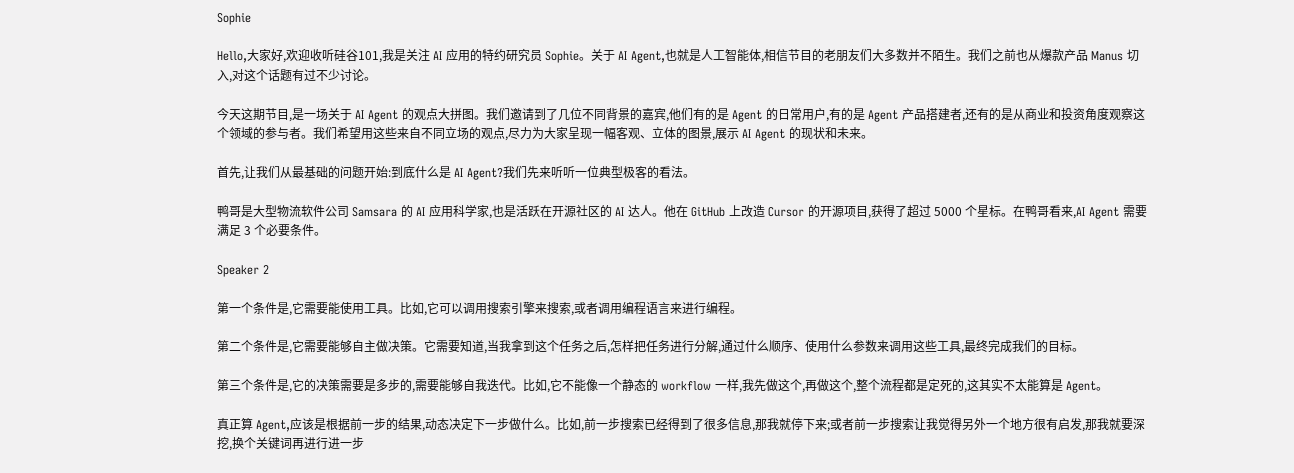Sophie

Hello,大家好,欢迎收听硅谷101,我是关注 AI 应用的特约研究员 Sophie。关于 AI Agent,也就是人工智能体,相信节目的老朋友们大多数并不陌生。我们之前也从爆款产品 Manus 切入,对这个话题有过不少讨论。

今天这期节目,是一场关于 AI Agent 的观点大拼图。我们邀请到了几位不同背景的嘉宾,他们有的是 Agent 的日常用户,有的是 Agent 产品搭建者,还有的是从商业和投资角度观察这个领域的参与者。我们希望用这些来自不同立场的观点,尽力为大家呈现一幅客观、立体的图景,展示 AI Agent 的现状和未来。

首先,让我们从最基础的问题开始:到底什么是 AI Agent?我们先来听听一位典型极客的看法。

鸭哥是大型物流软件公司 Samsara 的 AI 应用科学家,也是活跃在开源社区的 AI 达人。他在 GitHub 上改造 Cursor 的开源项目,获得了超过 5000 个星标。在鸭哥看来,AI Agent 需要满足 3 个必要条件。

Speaker 2

第一个条件是,它需要能使用工具。比如,它可以调用搜索引擎来搜索,或者调用编程语言来进行编程。

第二个条件是,它需要能够自主做决策。它需要知道,当我拿到这个任务之后,怎样把任务进行分解,通过什么顺序、使用什么参数来调用这些工具,最终完成我们的目标。

第三个条件是,它的决策需要是多步的,需要能够自我迭代。比如,它不能像一个静态的 workflow 一样,我先做这个,再做这个,整个流程都是定死的,这其实不太能算是 Agent。

真正算 Agent,应该是根据前一步的结果,动态决定下一步做什么。比如,前一步搜索已经得到了很多信息,那我就停下来;或者前一步搜索让我觉得另外一个地方很有启发,那我就要深挖,换个关键词再进行进一步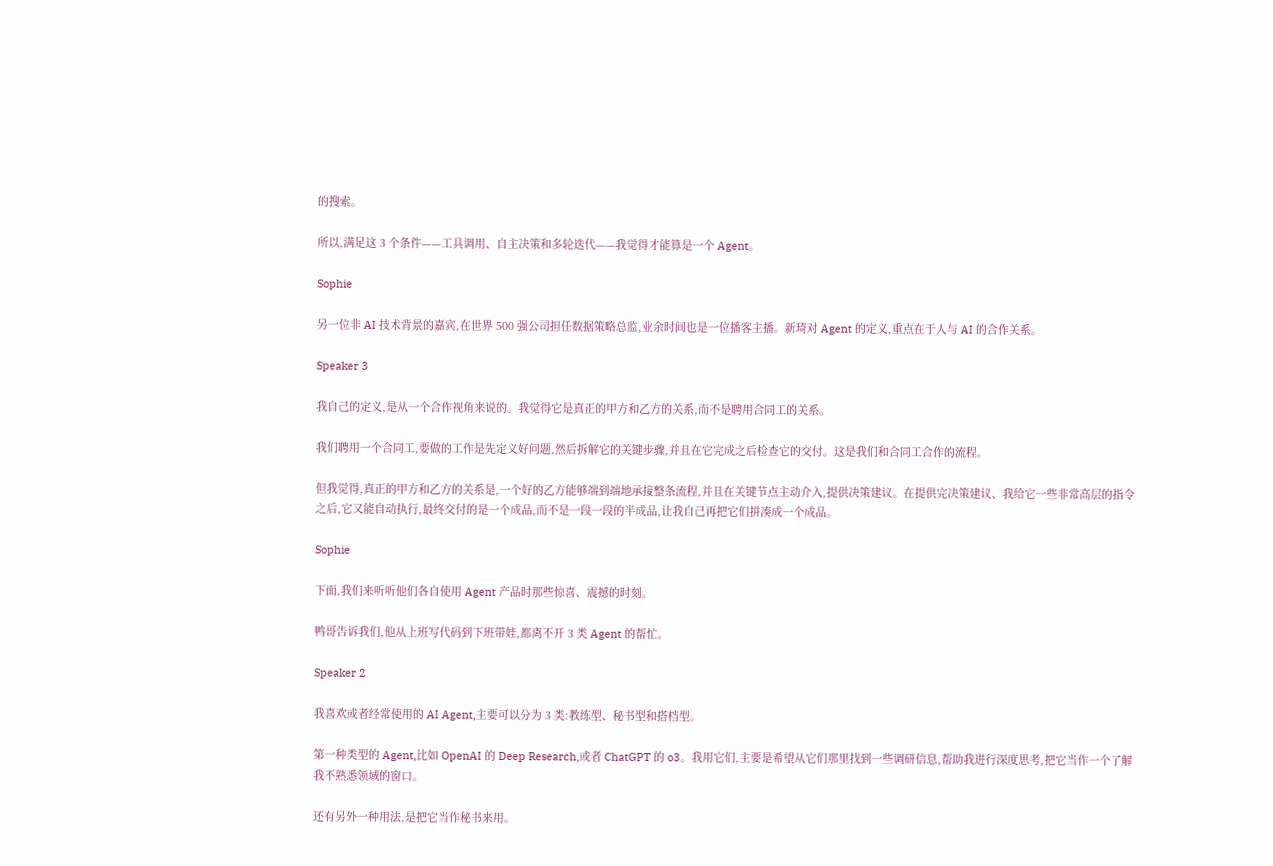的搜索。

所以,满足这 3 个条件——工具调用、自主决策和多轮迭代——我觉得才能算是一个 Agent。

Sophie

另一位非 AI 技术背景的嘉宾,在世界 500 强公司担任数据策略总监,业余时间也是一位播客主播。新琦对 Agent 的定义,重点在于人与 AI 的合作关系。

Speaker 3

我自己的定义,是从一个合作视角来说的。我觉得它是真正的甲方和乙方的关系,而不是聘用合同工的关系。

我们聘用一个合同工,要做的工作是先定义好问题,然后拆解它的关键步骤,并且在它完成之后检查它的交付。这是我们和合同工合作的流程。

但我觉得,真正的甲方和乙方的关系是,一个好的乙方能够端到端地承接整条流程,并且在关键节点主动介入,提供决策建议。在提供完决策建议、我给它一些非常高层的指令之后,它又能自动执行,最终交付的是一个成品,而不是一段一段的半成品,让我自己再把它们拼凑成一个成品。

Sophie

下面,我们来听听他们各自使用 Agent 产品时那些惊喜、震撼的时刻。

鸭哥告诉我们,他从上班写代码到下班带娃,都离不开 3 类 Agent 的帮忙。

Speaker 2

我喜欢或者经常使用的 AI Agent,主要可以分为 3 类:教练型、秘书型和搭档型。

第一种类型的 Agent,比如 OpenAI 的 Deep Research,或者 ChatGPT 的 o3。我用它们,主要是希望从它们那里找到一些调研信息,帮助我进行深度思考,把它当作一个了解我不熟悉领域的窗口。

还有另外一种用法,是把它当作秘书来用。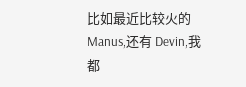比如最近比较火的 Manus,还有 Devin,我都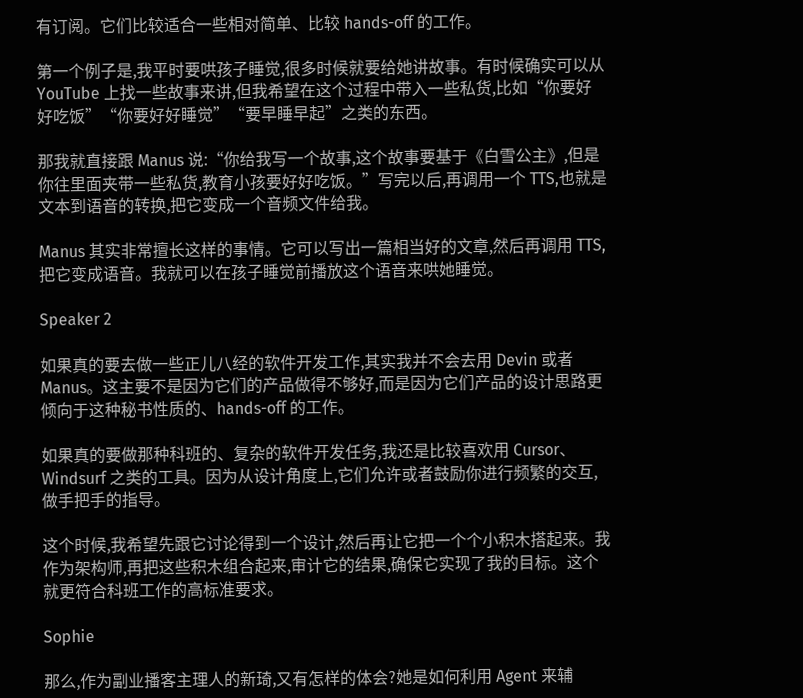有订阅。它们比较适合一些相对简单、比较 hands-off 的工作。

第一个例子是,我平时要哄孩子睡觉,很多时候就要给她讲故事。有时候确实可以从 YouTube 上找一些故事来讲,但我希望在这个过程中带入一些私货,比如“你要好好吃饭”“你要好好睡觉”“要早睡早起”之类的东西。

那我就直接跟 Manus 说:“你给我写一个故事,这个故事要基于《白雪公主》,但是你往里面夹带一些私货,教育小孩要好好吃饭。”写完以后,再调用一个 TTS,也就是文本到语音的转换,把它变成一个音频文件给我。

Manus 其实非常擅长这样的事情。它可以写出一篇相当好的文章,然后再调用 TTS,把它变成语音。我就可以在孩子睡觉前播放这个语音来哄她睡觉。

Speaker 2

如果真的要去做一些正儿八经的软件开发工作,其实我并不会去用 Devin 或者 Manus。这主要不是因为它们的产品做得不够好,而是因为它们产品的设计思路更倾向于这种秘书性质的、hands-off 的工作。

如果真的要做那种科班的、复杂的软件开发任务,我还是比较喜欢用 Cursor、Windsurf 之类的工具。因为从设计角度上,它们允许或者鼓励你进行频繁的交互,做手把手的指导。

这个时候,我希望先跟它讨论得到一个设计,然后再让它把一个个小积木搭起来。我作为架构师,再把这些积木组合起来,审计它的结果,确保它实现了我的目标。这个就更符合科班工作的高标准要求。

Sophie

那么,作为副业播客主理人的新琦,又有怎样的体会?她是如何利用 Agent 来辅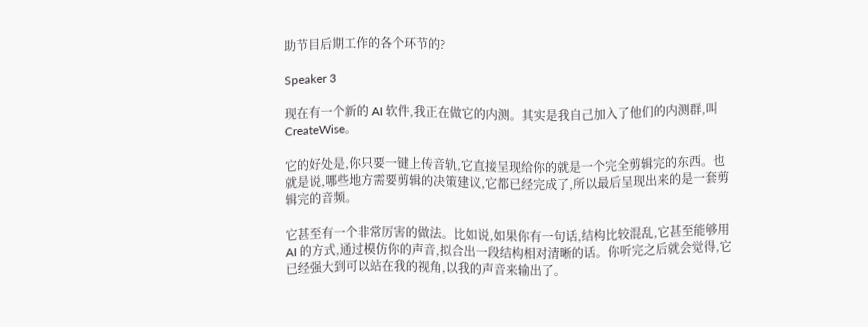助节目后期工作的各个环节的?

Speaker 3

现在有一个新的 AI 软件,我正在做它的内测。其实是我自己加入了他们的内测群,叫 CreateWise。

它的好处是,你只要一键上传音轨,它直接呈现给你的就是一个完全剪辑完的东西。也就是说,哪些地方需要剪辑的决策建议,它都已经完成了,所以最后呈现出来的是一套剪辑完的音频。

它甚至有一个非常厉害的做法。比如说,如果你有一句话,结构比较混乱,它甚至能够用 AI 的方式,通过模仿你的声音,拟合出一段结构相对清晰的话。你听完之后就会觉得,它已经强大到可以站在我的视角,以我的声音来输出了。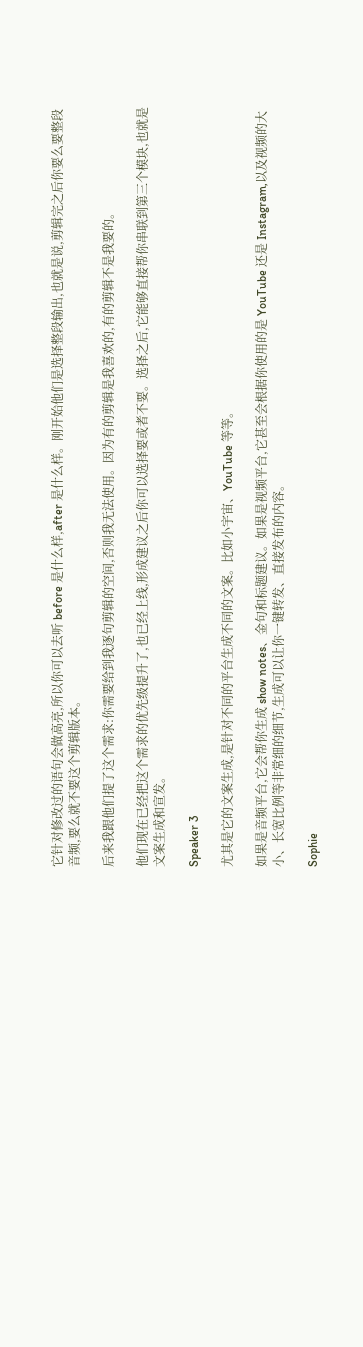它针对修改过的语句会做高亮,所以你可以去听 before 是什么样,after 是什么样。刚开始他们是选择整段输出,也就是说,剪辑完之后你要么要整段音频,要么就不要这个剪辑版本。

后来我跟他们提了这个需求:你需要给到我逐句剪辑的空间,否则我无法使用。因为有的剪辑是我喜欢的,有的剪辑不是我要的。

他们现在已经把这个需求的优先级提升了,也已经上线,形成建议之后你可以选择要或者不要。选择之后,它能够直接帮你串联到第三个模块,也就是文案生成和宣发。

Speaker 3

尤其是它的文案生成,是针对不同的平台生成不同的文案。比如小宇宙、YouTube 等等。

如果是音频平台,它会帮你生成 show notes、金句和标题建议。如果是视频平台,它甚至会根据你使用的是 YouTube 还是 Instagram,以及视频的大小、长宽比例等非常细的细节,生成可以让你一键转发、直接发布的内容。

Sophie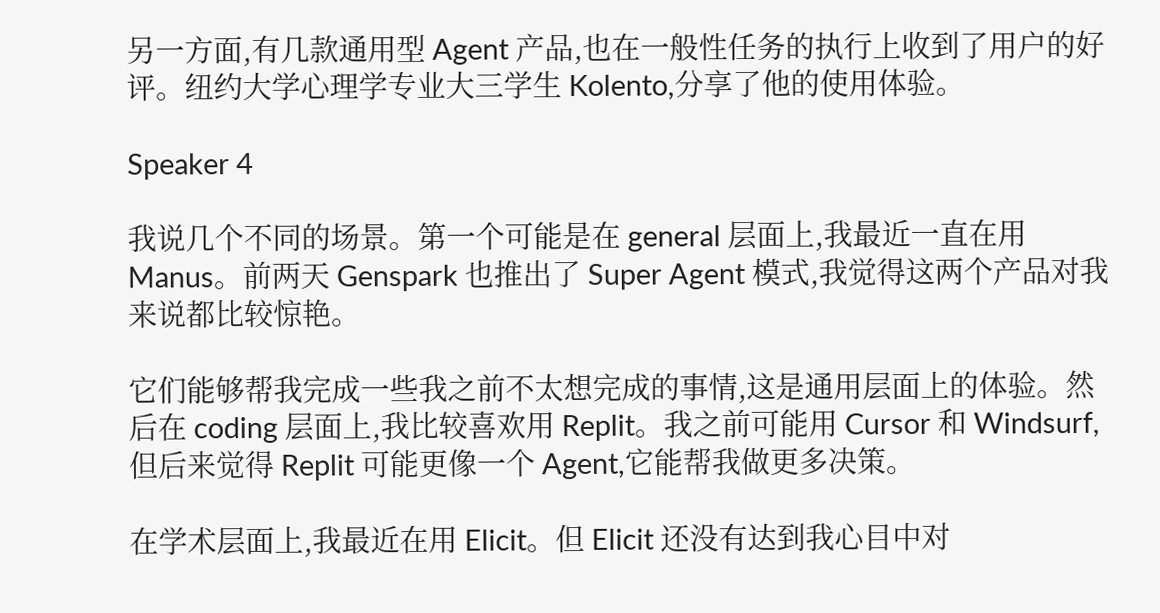另一方面,有几款通用型 Agent 产品,也在一般性任务的执行上收到了用户的好评。纽约大学心理学专业大三学生 Kolento,分享了他的使用体验。

Speaker 4

我说几个不同的场景。第一个可能是在 general 层面上,我最近一直在用 Manus。前两天 Genspark 也推出了 Super Agent 模式,我觉得这两个产品对我来说都比较惊艳。

它们能够帮我完成一些我之前不太想完成的事情,这是通用层面上的体验。然后在 coding 层面上,我比较喜欢用 Replit。我之前可能用 Cursor 和 Windsurf,但后来觉得 Replit 可能更像一个 Agent,它能帮我做更多决策。

在学术层面上,我最近在用 Elicit。但 Elicit 还没有达到我心目中对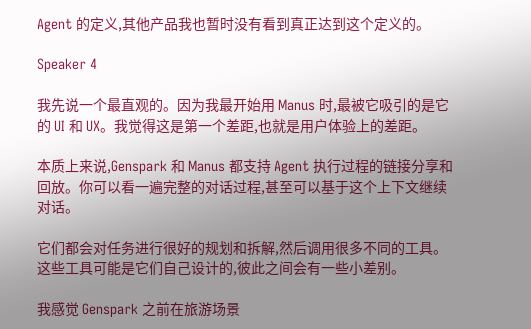Agent 的定义,其他产品我也暂时没有看到真正达到这个定义的。

Speaker 4

我先说一个最直观的。因为我最开始用 Manus 时,最被它吸引的是它的 UI 和 UX。我觉得这是第一个差距,也就是用户体验上的差距。

本质上来说,Genspark 和 Manus 都支持 Agent 执行过程的链接分享和回放。你可以看一遍完整的对话过程,甚至可以基于这个上下文继续对话。

它们都会对任务进行很好的规划和拆解,然后调用很多不同的工具。这些工具可能是它们自己设计的,彼此之间会有一些小差别。

我感觉 Genspark 之前在旅游场景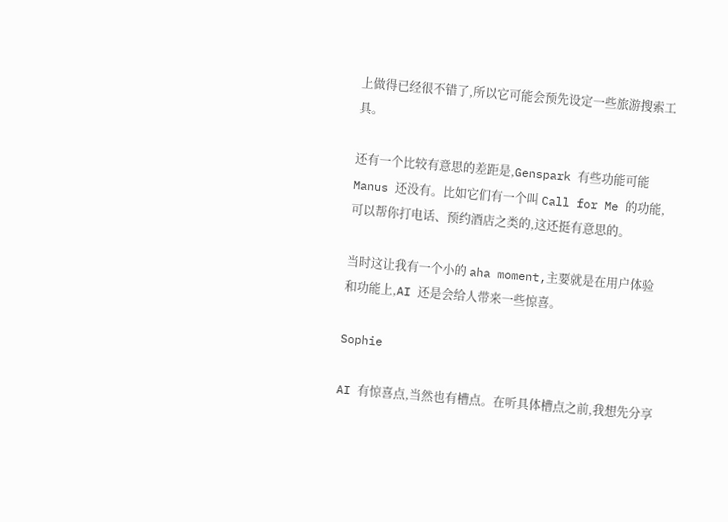上做得已经很不错了,所以它可能会预先设定一些旅游搜索工具。

还有一个比较有意思的差距是,Genspark 有些功能可能 Manus 还没有。比如它们有一个叫 Call for Me 的功能,可以帮你打电话、预约酒店之类的,这还挺有意思的。

当时这让我有一个小的 aha moment,主要就是在用户体验和功能上,AI 还是会给人带来一些惊喜。

Sophie

AI 有惊喜点,当然也有槽点。在听具体槽点之前,我想先分享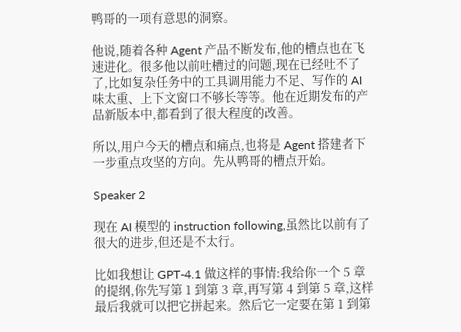鸭哥的一项有意思的洞察。

他说,随着各种 Agent 产品不断发布,他的槽点也在飞速进化。很多他以前吐槽过的问题,现在已经吐不了了,比如复杂任务中的工具调用能力不足、写作的 AI 味太重、上下文窗口不够长等等。他在近期发布的产品新版本中,都看到了很大程度的改善。

所以,用户今天的槽点和痛点,也将是 Agent 搭建者下一步重点攻坚的方向。先从鸭哥的槽点开始。

Speaker 2

现在 AI 模型的 instruction following,虽然比以前有了很大的进步,但还是不太行。

比如我想让 GPT-4.1 做这样的事情:我给你一个 5 章的提纲,你先写第 1 到第 3 章,再写第 4 到第 5 章,这样最后我就可以把它拼起来。然后它一定要在第 1 到第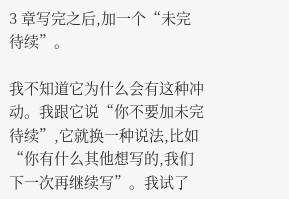3 章写完之后,加一个“未完待续”。

我不知道它为什么会有这种冲动。我跟它说“你不要加未完待续”,它就换一种说法,比如“你有什么其他想写的,我们下一次再继续写”。我试了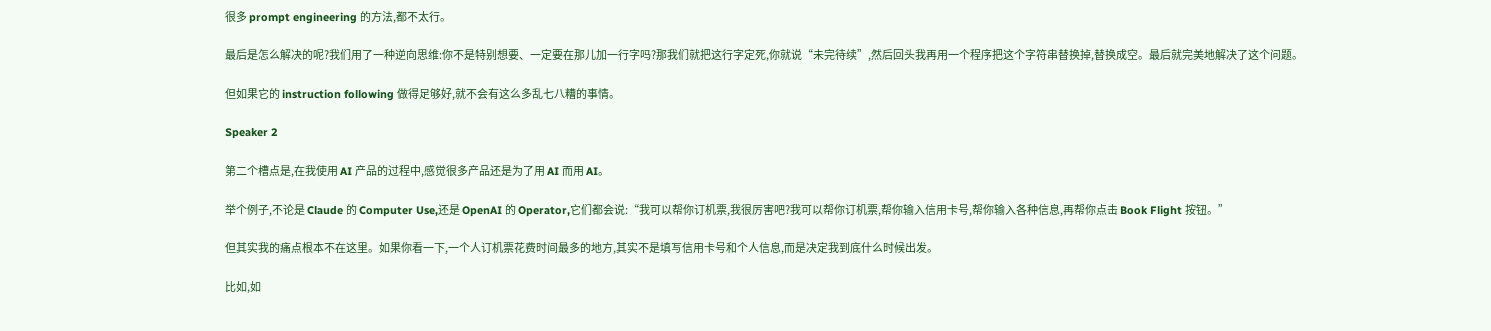很多 prompt engineering 的方法,都不太行。

最后是怎么解决的呢?我们用了一种逆向思维:你不是特别想要、一定要在那儿加一行字吗?那我们就把这行字定死,你就说“未完待续”,然后回头我再用一个程序把这个字符串替换掉,替换成空。最后就完美地解决了这个问题。

但如果它的 instruction following 做得足够好,就不会有这么多乱七八糟的事情。

Speaker 2

第二个槽点是,在我使用 AI 产品的过程中,感觉很多产品还是为了用 AI 而用 AI。

举个例子,不论是 Claude 的 Computer Use,还是 OpenAI 的 Operator,它们都会说:“我可以帮你订机票,我很厉害吧?我可以帮你订机票,帮你输入信用卡号,帮你输入各种信息,再帮你点击 Book Flight 按钮。”

但其实我的痛点根本不在这里。如果你看一下,一个人订机票花费时间最多的地方,其实不是填写信用卡号和个人信息,而是决定我到底什么时候出发。

比如,如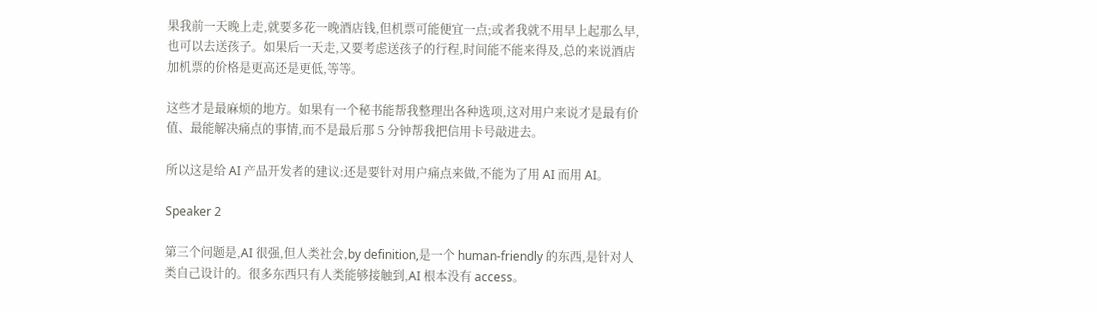果我前一天晚上走,就要多花一晚酒店钱,但机票可能便宜一点;或者我就不用早上起那么早,也可以去送孩子。如果后一天走,又要考虑送孩子的行程,时间能不能来得及,总的来说酒店加机票的价格是更高还是更低,等等。

这些才是最麻烦的地方。如果有一个秘书能帮我整理出各种选项,这对用户来说才是最有价值、最能解决痛点的事情,而不是最后那 5 分钟帮我把信用卡号敲进去。

所以这是给 AI 产品开发者的建议:还是要针对用户痛点来做,不能为了用 AI 而用 AI。

Speaker 2

第三个问题是,AI 很强,但人类社会,by definition,是一个 human-friendly 的东西,是针对人类自己设计的。很多东西只有人类能够接触到,AI 根本没有 access。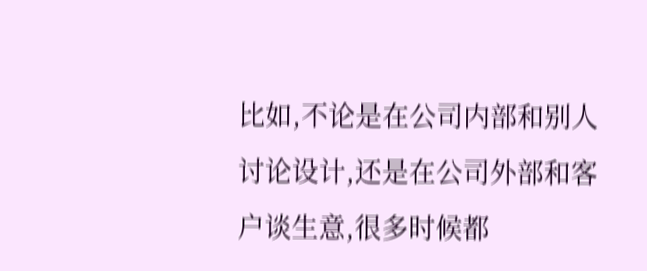比如,不论是在公司内部和别人讨论设计,还是在公司外部和客户谈生意,很多时候都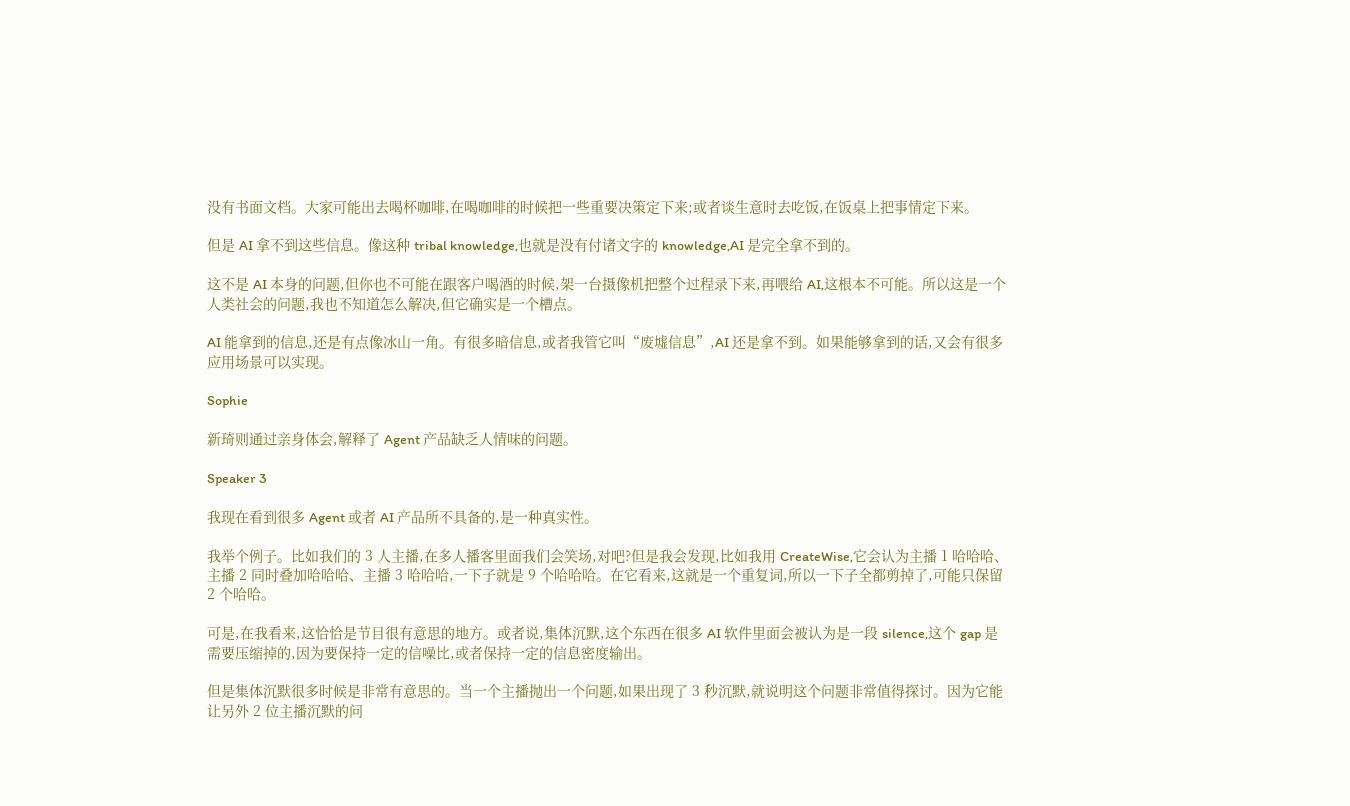没有书面文档。大家可能出去喝杯咖啡,在喝咖啡的时候把一些重要决策定下来;或者谈生意时去吃饭,在饭桌上把事情定下来。

但是 AI 拿不到这些信息。像这种 tribal knowledge,也就是没有付诸文字的 knowledge,AI 是完全拿不到的。

这不是 AI 本身的问题,但你也不可能在跟客户喝酒的时候,架一台摄像机把整个过程录下来,再喂给 AI,这根本不可能。所以这是一个人类社会的问题,我也不知道怎么解决,但它确实是一个槽点。

AI 能拿到的信息,还是有点像冰山一角。有很多暗信息,或者我管它叫“废墟信息”,AI 还是拿不到。如果能够拿到的话,又会有很多应用场景可以实现。

Sophie

新琦则通过亲身体会,解释了 Agent 产品缺乏人情味的问题。

Speaker 3

我现在看到很多 Agent 或者 AI 产品所不具备的,是一种真实性。

我举个例子。比如我们的 3 人主播,在多人播客里面我们会笑场,对吧?但是我会发现,比如我用 CreateWise,它会认为主播 1 哈哈哈、主播 2 同时叠加哈哈哈、主播 3 哈哈哈,一下子就是 9 个哈哈哈。在它看来,这就是一个重复词,所以一下子全都剪掉了,可能只保留 2 个哈哈。

可是,在我看来,这恰恰是节目很有意思的地方。或者说,集体沉默,这个东西在很多 AI 软件里面会被认为是一段 silence,这个 gap 是需要压缩掉的,因为要保持一定的信噪比,或者保持一定的信息密度输出。

但是集体沉默很多时候是非常有意思的。当一个主播抛出一个问题,如果出现了 3 秒沉默,就说明这个问题非常值得探讨。因为它能让另外 2 位主播沉默的问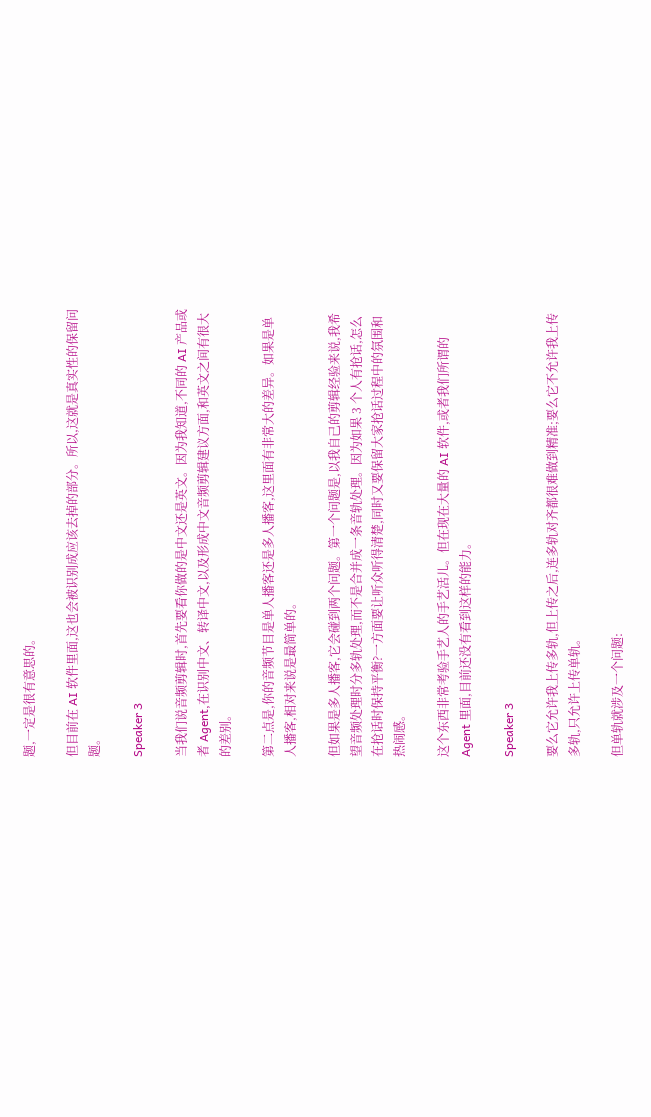题,一定是很有意思的。

但目前在 AI 软件里面,这也会被识别成应该去掉的部分。所以,这就是真实性的保留问题。

Speaker 3

当我们说音频剪辑时,首先要看你做的是中文还是英文。因为我知道,不同的 AI 产品或者 Agent,在识别中文、转译中文,以及形成中文音频剪辑建议方面,和英文之间有很大的差别。

第二点是,你的音频节目是单人播客还是多人播客,这里面有非常大的差异。如果是单人播客,相对来说是最简单的。

但如果是多人播客,它会碰到两个问题。第一个问题是,以我自己的剪辑经验来说,我希望音频处理时分多轨处理,而不是合并成一条音轨处理。因为如果 3 个人有抢话,怎么在抢话时保持平衡?一方面要让听众听得清楚,同时又要保留大家抢话过程中的氛围和热闹感。

这个东西非常考验手艺人的手艺活儿。但在现在大量的 AI 软件,或者我们所谓的 Agent 里面,目前还没有看到这样的能力。

Speaker 3

要么它允许我上传多轨,但上传之后,连多轨对齐都很难做到精准;要么它不允许我上传多轨,只允许上传单轨。

但单轨就涉及一个问题: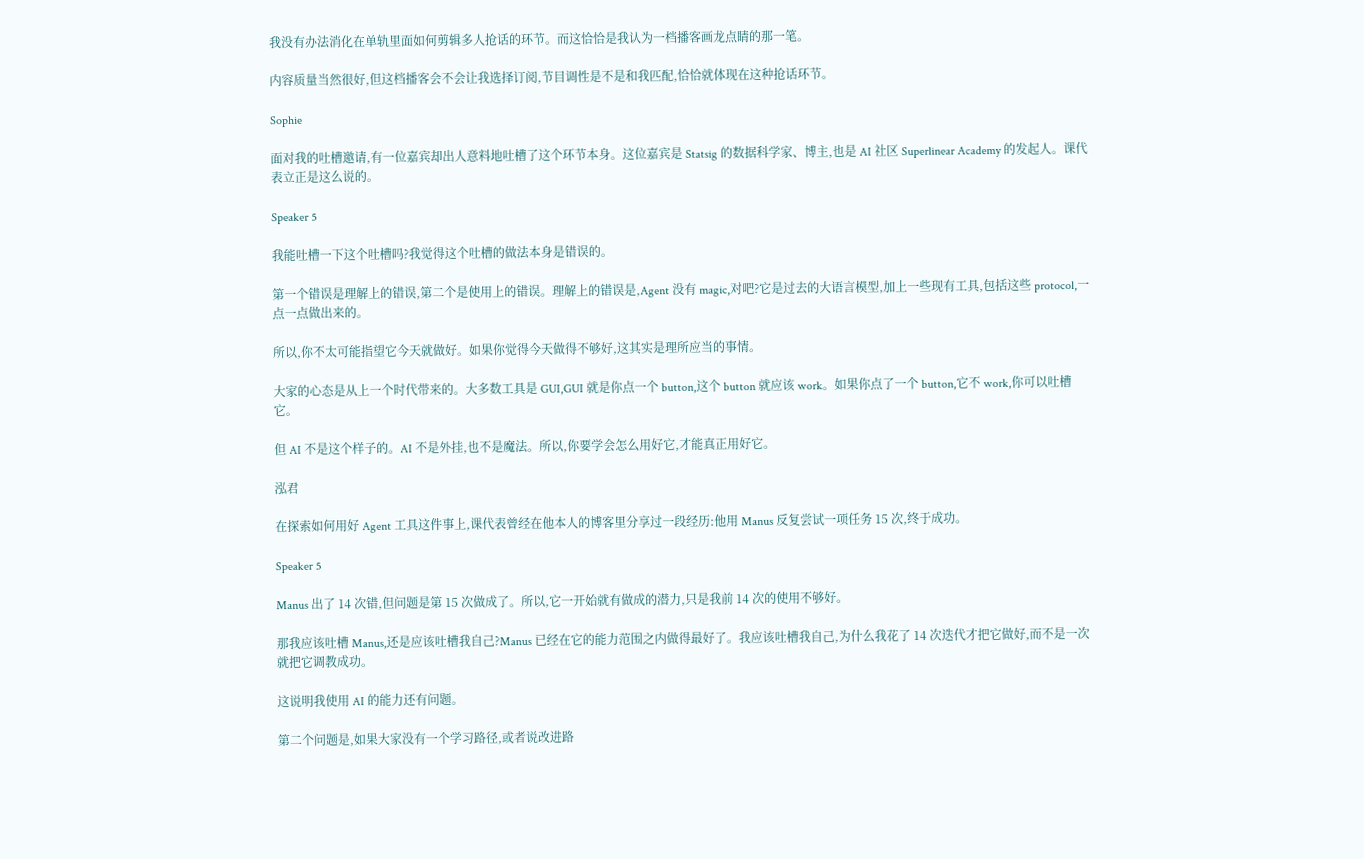我没有办法消化在单轨里面如何剪辑多人抢话的环节。而这恰恰是我认为一档播客画龙点睛的那一笔。

内容质量当然很好,但这档播客会不会让我选择订阅,节目调性是不是和我匹配,恰恰就体现在这种抢话环节。

Sophie

面对我的吐槽邀请,有一位嘉宾却出人意料地吐槽了这个环节本身。这位嘉宾是 Statsig 的数据科学家、博主,也是 AI 社区 Superlinear Academy 的发起人。课代表立正是这么说的。

Speaker 5

我能吐槽一下这个吐槽吗?我觉得这个吐槽的做法本身是错误的。

第一个错误是理解上的错误,第二个是使用上的错误。理解上的错误是,Agent 没有 magic,对吧?它是过去的大语言模型,加上一些现有工具,包括这些 protocol,一点一点做出来的。

所以,你不太可能指望它今天就做好。如果你觉得今天做得不够好,这其实是理所应当的事情。

大家的心态是从上一个时代带来的。大多数工具是 GUI,GUI 就是你点一个 button,这个 button 就应该 work。如果你点了一个 button,它不 work,你可以吐槽它。

但 AI 不是这个样子的。AI 不是外挂,也不是魔法。所以,你要学会怎么用好它,才能真正用好它。

泓君

在探索如何用好 Agent 工具这件事上,课代表曾经在他本人的博客里分享过一段经历:他用 Manus 反复尝试一项任务 15 次,终于成功。

Speaker 5

Manus 出了 14 次错,但问题是第 15 次做成了。所以,它一开始就有做成的潜力,只是我前 14 次的使用不够好。

那我应该吐槽 Manus,还是应该吐槽我自己?Manus 已经在它的能力范围之内做得最好了。我应该吐槽我自己,为什么我花了 14 次迭代才把它做好,而不是一次就把它调教成功。

这说明我使用 AI 的能力还有问题。

第二个问题是,如果大家没有一个学习路径,或者说改进路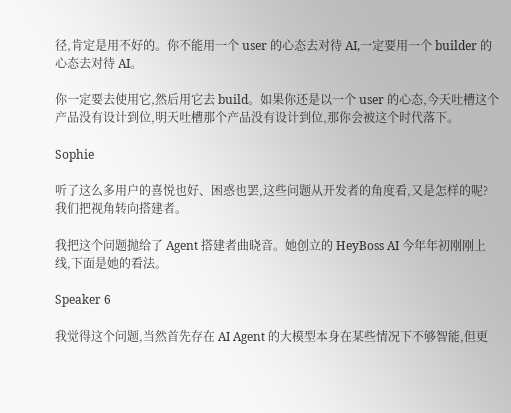径,肯定是用不好的。你不能用一个 user 的心态去对待 AI,一定要用一个 builder 的心态去对待 AI。

你一定要去使用它,然后用它去 build。如果你还是以一个 user 的心态,今天吐槽这个产品没有设计到位,明天吐槽那个产品没有设计到位,那你会被这个时代落下。

Sophie

听了这么多用户的喜悦也好、困惑也罢,这些问题从开发者的角度看,又是怎样的呢?我们把视角转向搭建者。

我把这个问题抛给了 Agent 搭建者曲晓音。她创立的 HeyBoss AI 今年年初刚刚上线,下面是她的看法。

Speaker 6

我觉得这个问题,当然首先存在 AI Agent 的大模型本身在某些情况下不够智能,但更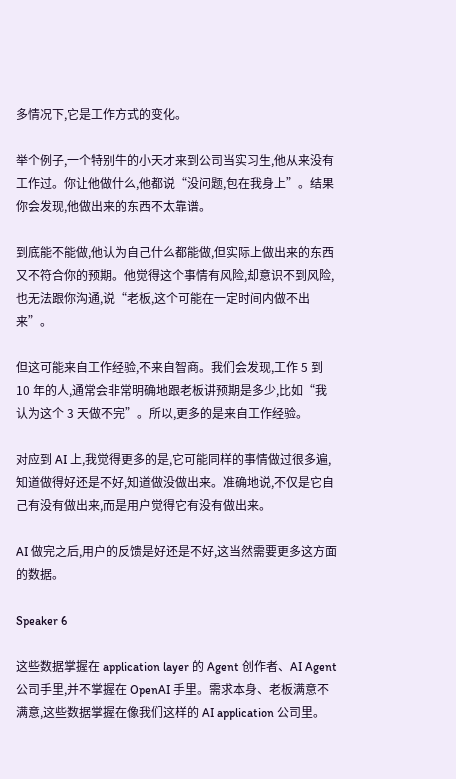多情况下,它是工作方式的变化。

举个例子,一个特别牛的小天才来到公司当实习生,他从来没有工作过。你让他做什么,他都说“没问题,包在我身上”。结果你会发现,他做出来的东西不太靠谱。

到底能不能做,他认为自己什么都能做,但实际上做出来的东西又不符合你的预期。他觉得这个事情有风险,却意识不到风险,也无法跟你沟通,说“老板,这个可能在一定时间内做不出来”。

但这可能来自工作经验,不来自智商。我们会发现,工作 5 到 10 年的人,通常会非常明确地跟老板讲预期是多少,比如“我认为这个 3 天做不完”。所以,更多的是来自工作经验。

对应到 AI 上,我觉得更多的是,它可能同样的事情做过很多遍,知道做得好还是不好,知道做没做出来。准确地说,不仅是它自己有没有做出来,而是用户觉得它有没有做出来。

AI 做完之后,用户的反馈是好还是不好,这当然需要更多这方面的数据。

Speaker 6

这些数据掌握在 application layer 的 Agent 创作者、AI Agent 公司手里,并不掌握在 OpenAI 手里。需求本身、老板满意不满意,这些数据掌握在像我们这样的 AI application 公司里。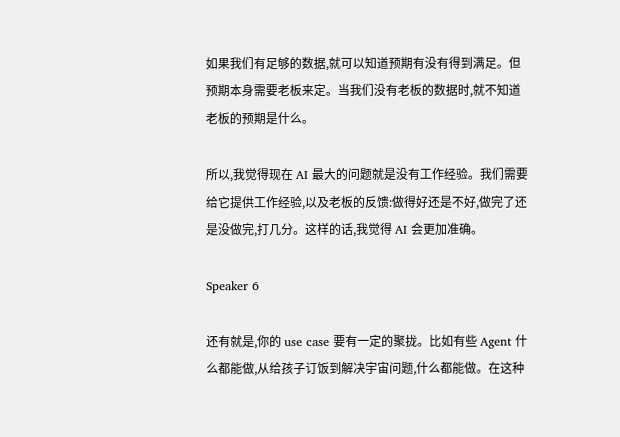如果我们有足够的数据,就可以知道预期有没有得到满足。但预期本身需要老板来定。当我们没有老板的数据时,就不知道老板的预期是什么。

所以,我觉得现在 AI 最大的问题就是没有工作经验。我们需要给它提供工作经验,以及老板的反馈:做得好还是不好,做完了还是没做完,打几分。这样的话,我觉得 AI 会更加准确。

Speaker 6

还有就是,你的 use case 要有一定的聚拢。比如有些 Agent 什么都能做,从给孩子订饭到解决宇宙问题,什么都能做。在这种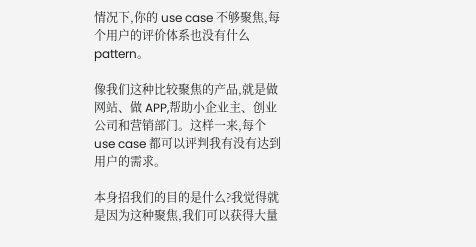情况下,你的 use case 不够聚焦,每个用户的评价体系也没有什么 pattern。

像我们这种比较聚焦的产品,就是做网站、做 APP,帮助小企业主、创业公司和营销部门。这样一来,每个 use case 都可以评判我有没有达到用户的需求。

本身招我们的目的是什么?我觉得就是因为这种聚焦,我们可以获得大量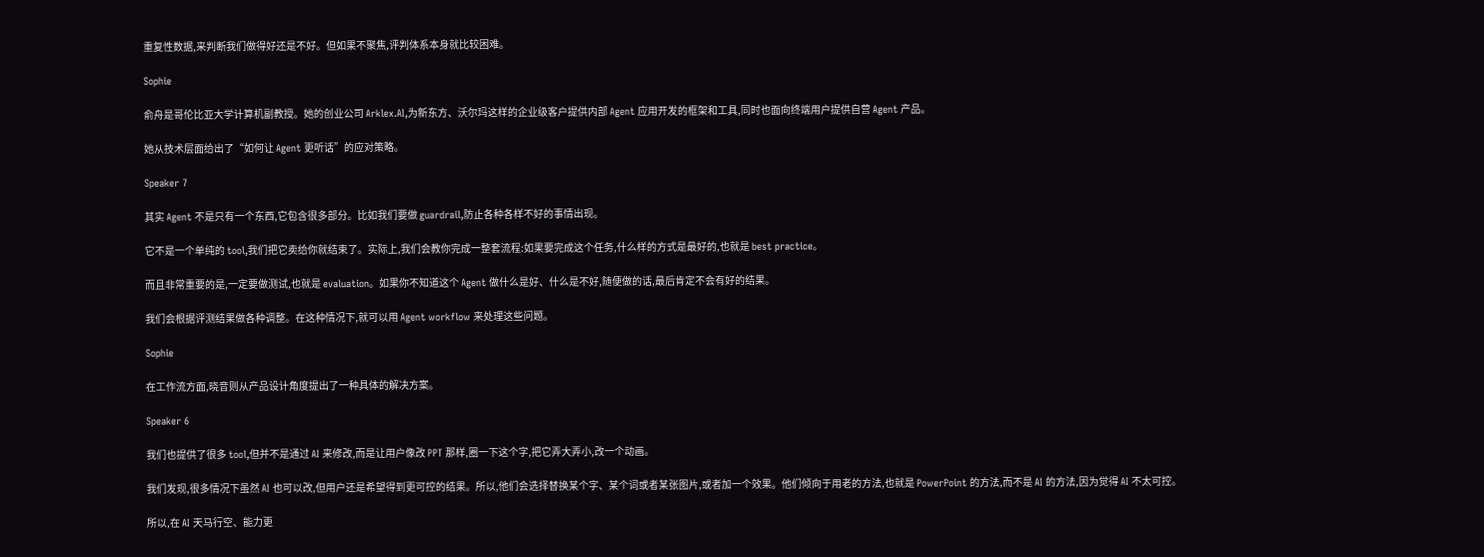重复性数据,来判断我们做得好还是不好。但如果不聚焦,评判体系本身就比较困难。

Sophie

俞舟是哥伦比亚大学计算机副教授。她的创业公司 Arklex.AI,为新东方、沃尔玛这样的企业级客户提供内部 Agent 应用开发的框架和工具,同时也面向终端用户提供自营 Agent 产品。

她从技术层面给出了“如何让 Agent 更听话”的应对策略。

Speaker 7

其实 Agent 不是只有一个东西,它包含很多部分。比如我们要做 guardrail,防止各种各样不好的事情出现。

它不是一个单纯的 tool,我们把它卖给你就结束了。实际上,我们会教你完成一整套流程:如果要完成这个任务,什么样的方式是最好的,也就是 best practice。

而且非常重要的是,一定要做测试,也就是 evaluation。如果你不知道这个 Agent 做什么是好、什么是不好,随便做的话,最后肯定不会有好的结果。

我们会根据评测结果做各种调整。在这种情况下,就可以用 Agent workflow 来处理这些问题。

Sophie

在工作流方面,晓音则从产品设计角度提出了一种具体的解决方案。

Speaker 6

我们也提供了很多 tool,但并不是通过 AI 来修改,而是让用户像改 PPT 那样,圈一下这个字,把它弄大弄小,改一个动画。

我们发现,很多情况下虽然 AI 也可以改,但用户还是希望得到更可控的结果。所以,他们会选择替换某个字、某个词或者某张图片,或者加一个效果。他们倾向于用老的方法,也就是 PowerPoint 的方法,而不是 AI 的方法,因为觉得 AI 不太可控。

所以,在 AI 天马行空、能力更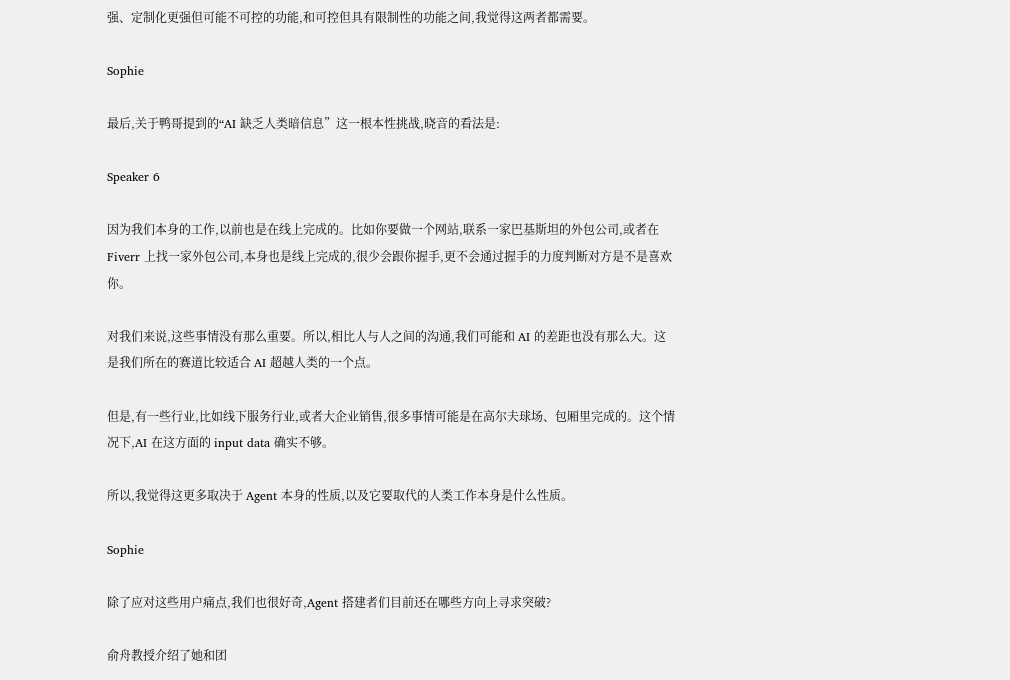强、定制化更强但可能不可控的功能,和可控但具有限制性的功能之间,我觉得这两者都需要。

Sophie

最后,关于鸭哥提到的“AI 缺乏人类暗信息”这一根本性挑战,晓音的看法是:

Speaker 6

因为我们本身的工作,以前也是在线上完成的。比如你要做一个网站,联系一家巴基斯坦的外包公司,或者在 Fiverr 上找一家外包公司,本身也是线上完成的,很少会跟你握手,更不会通过握手的力度判断对方是不是喜欢你。

对我们来说,这些事情没有那么重要。所以,相比人与人之间的沟通,我们可能和 AI 的差距也没有那么大。这是我们所在的赛道比较适合 AI 超越人类的一个点。

但是,有一些行业,比如线下服务行业,或者大企业销售,很多事情可能是在高尔夫球场、包厢里完成的。这个情况下,AI 在这方面的 input data 确实不够。

所以,我觉得这更多取决于 Agent 本身的性质,以及它要取代的人类工作本身是什么性质。

Sophie

除了应对这些用户痛点,我们也很好奇,Agent 搭建者们目前还在哪些方向上寻求突破?

俞舟教授介绍了她和团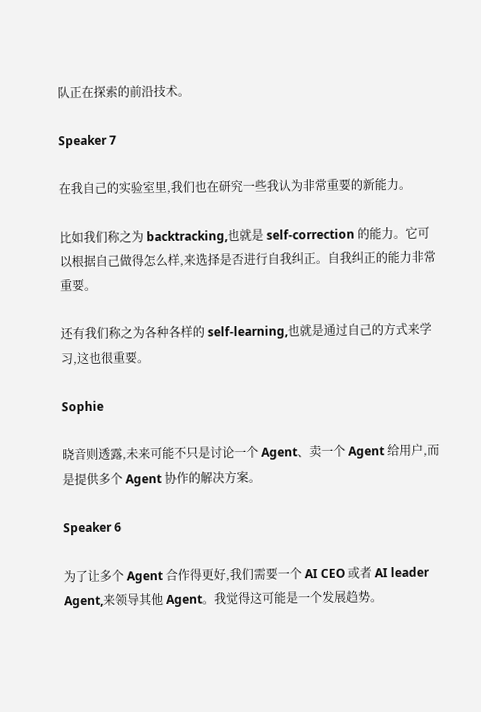队正在探索的前沿技术。

Speaker 7

在我自己的实验室里,我们也在研究一些我认为非常重要的新能力。

比如我们称之为 backtracking,也就是 self-correction 的能力。它可以根据自己做得怎么样,来选择是否进行自我纠正。自我纠正的能力非常重要。

还有我们称之为各种各样的 self-learning,也就是通过自己的方式来学习,这也很重要。

Sophie

晓音则透露,未来可能不只是讨论一个 Agent、卖一个 Agent 给用户,而是提供多个 Agent 协作的解决方案。

Speaker 6

为了让多个 Agent 合作得更好,我们需要一个 AI CEO 或者 AI leader Agent,来领导其他 Agent。我觉得这可能是一个发展趋势。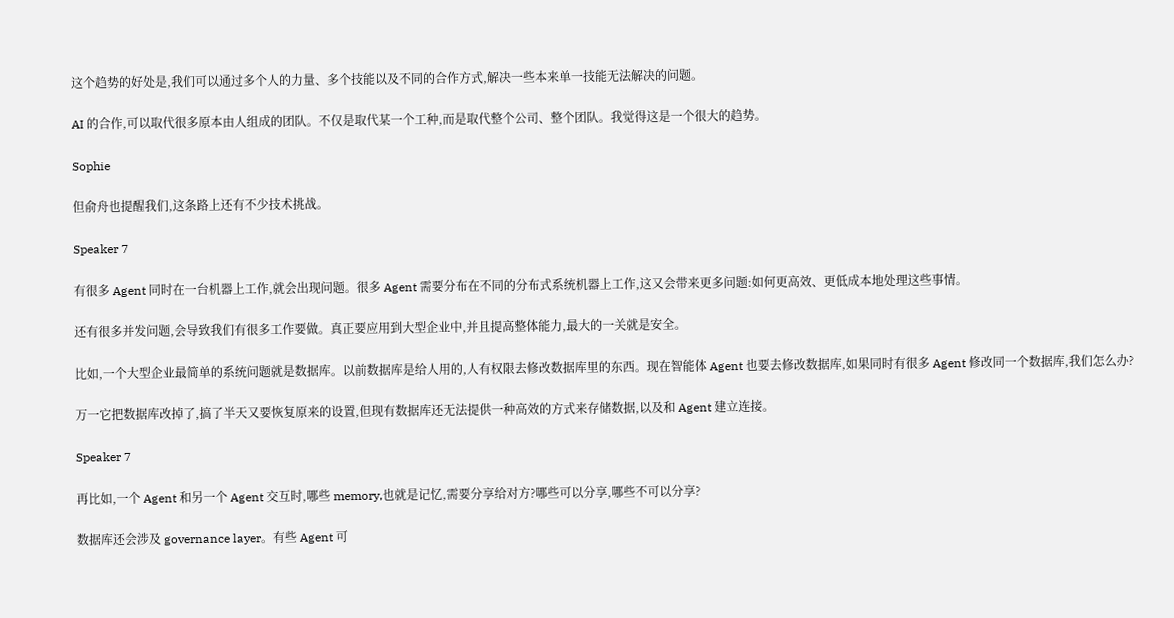这个趋势的好处是,我们可以通过多个人的力量、多个技能以及不同的合作方式,解决一些本来单一技能无法解决的问题。

AI 的合作,可以取代很多原本由人组成的团队。不仅是取代某一个工种,而是取代整个公司、整个团队。我觉得这是一个很大的趋势。

Sophie

但俞舟也提醒我们,这条路上还有不少技术挑战。

Speaker 7

有很多 Agent 同时在一台机器上工作,就会出现问题。很多 Agent 需要分布在不同的分布式系统机器上工作,这又会带来更多问题:如何更高效、更低成本地处理这些事情。

还有很多并发问题,会导致我们有很多工作要做。真正要应用到大型企业中,并且提高整体能力,最大的一关就是安全。

比如,一个大型企业最简单的系统问题就是数据库。以前数据库是给人用的,人有权限去修改数据库里的东西。现在智能体 Agent 也要去修改数据库,如果同时有很多 Agent 修改同一个数据库,我们怎么办?

万一它把数据库改掉了,搞了半天又要恢复原来的设置,但现有数据库还无法提供一种高效的方式来存储数据,以及和 Agent 建立连接。

Speaker 7

再比如,一个 Agent 和另一个 Agent 交互时,哪些 memory,也就是记忆,需要分享给对方?哪些可以分享,哪些不可以分享?

数据库还会涉及 governance layer。有些 Agent 可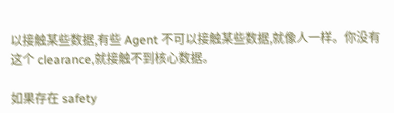以接触某些数据,有些 Agent 不可以接触某些数据,就像人一样。你没有这个 clearance,就接触不到核心数据。

如果存在 safety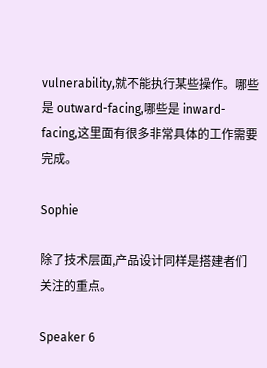vulnerability,就不能执行某些操作。哪些是 outward-facing,哪些是 inward-facing,这里面有很多非常具体的工作需要完成。

Sophie

除了技术层面,产品设计同样是搭建者们关注的重点。

Speaker 6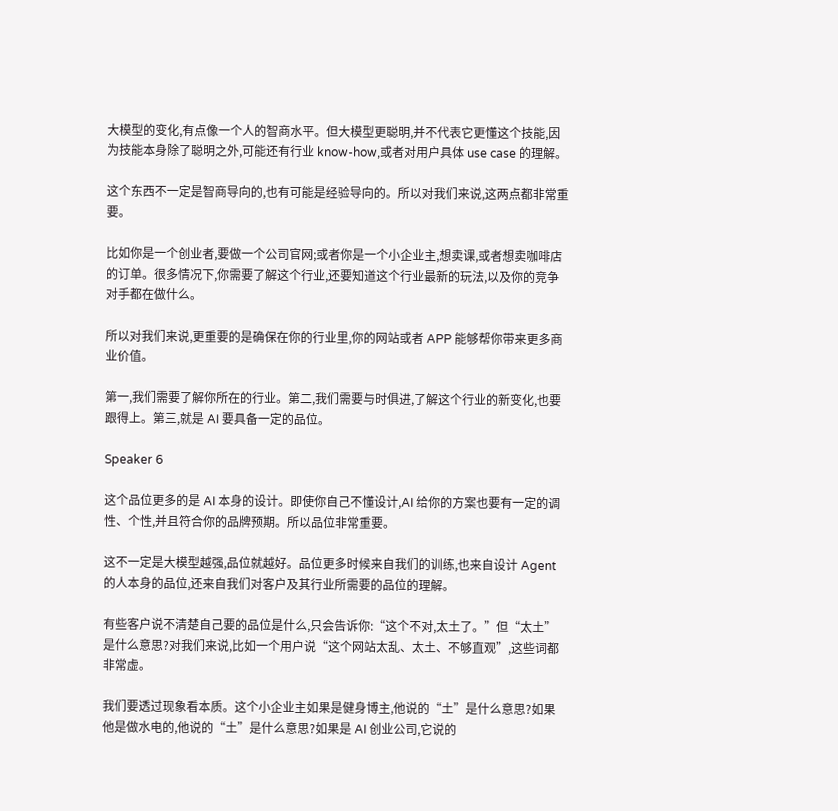大模型的变化,有点像一个人的智商水平。但大模型更聪明,并不代表它更懂这个技能,因为技能本身除了聪明之外,可能还有行业 know-how,或者对用户具体 use case 的理解。

这个东西不一定是智商导向的,也有可能是经验导向的。所以对我们来说,这两点都非常重要。

比如你是一个创业者,要做一个公司官网;或者你是一个小企业主,想卖课,或者想卖咖啡店的订单。很多情况下,你需要了解这个行业,还要知道这个行业最新的玩法,以及你的竞争对手都在做什么。

所以对我们来说,更重要的是确保在你的行业里,你的网站或者 APP 能够帮你带来更多商业价值。

第一,我们需要了解你所在的行业。第二,我们需要与时俱进,了解这个行业的新变化,也要跟得上。第三,就是 AI 要具备一定的品位。

Speaker 6

这个品位更多的是 AI 本身的设计。即使你自己不懂设计,AI 给你的方案也要有一定的调性、个性,并且符合你的品牌预期。所以品位非常重要。

这不一定是大模型越强,品位就越好。品位更多时候来自我们的训练,也来自设计 Agent 的人本身的品位,还来自我们对客户及其行业所需要的品位的理解。

有些客户说不清楚自己要的品位是什么,只会告诉你:“这个不对,太土了。”但“太土”是什么意思?对我们来说,比如一个用户说“这个网站太乱、太土、不够直观”,这些词都非常虚。

我们要透过现象看本质。这个小企业主如果是健身博主,他说的“土”是什么意思?如果他是做水电的,他说的“土”是什么意思?如果是 AI 创业公司,它说的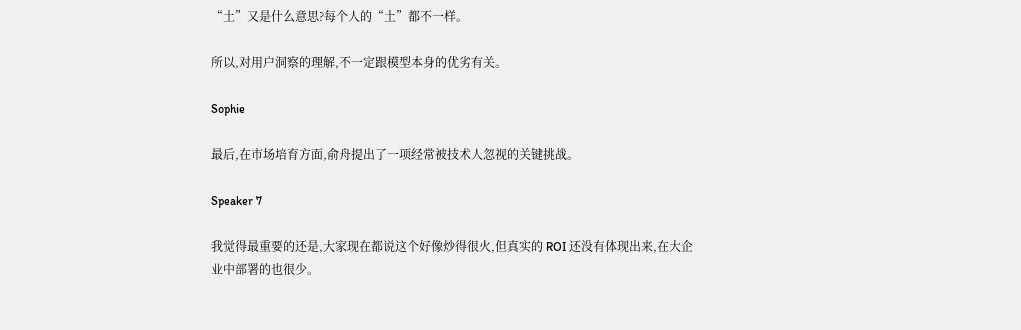“土”又是什么意思?每个人的“土”都不一样。

所以,对用户洞察的理解,不一定跟模型本身的优劣有关。

Sophie

最后,在市场培育方面,俞舟提出了一项经常被技术人忽视的关键挑战。

Speaker 7

我觉得最重要的还是,大家现在都说这个好像炒得很火,但真实的 ROI 还没有体现出来,在大企业中部署的也很少。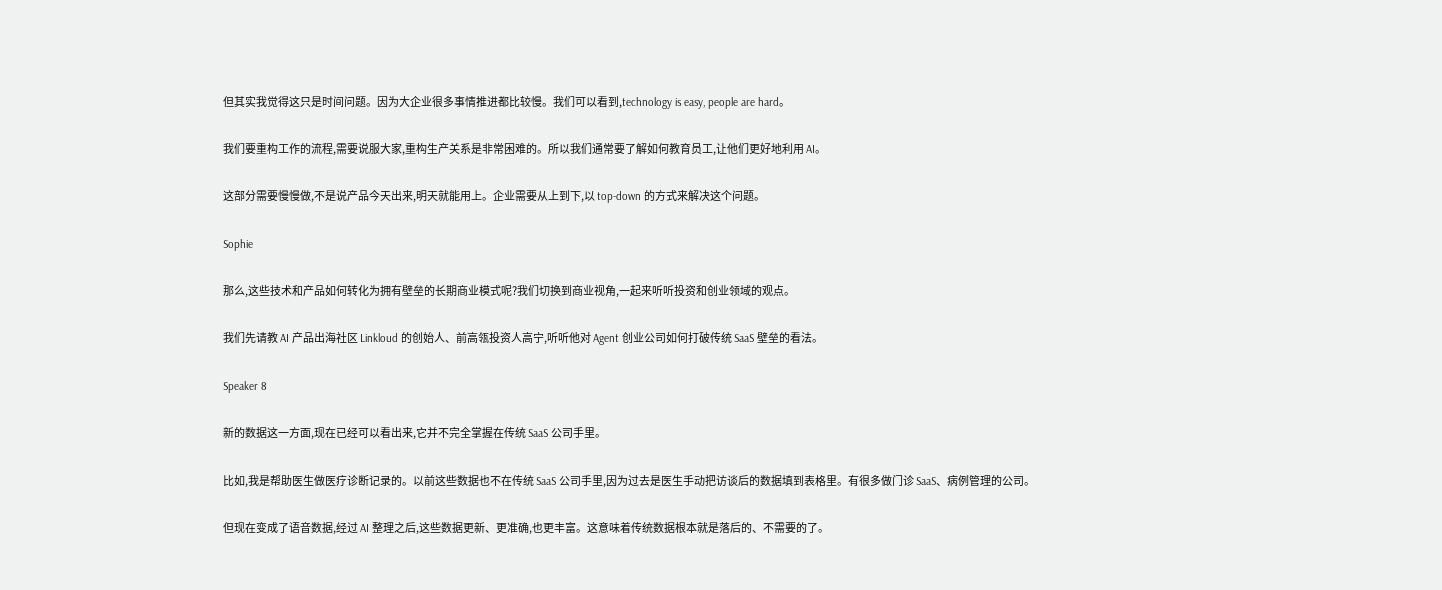但其实我觉得这只是时间问题。因为大企业很多事情推进都比较慢。我们可以看到,technology is easy, people are hard。

我们要重构工作的流程,需要说服大家,重构生产关系是非常困难的。所以我们通常要了解如何教育员工,让他们更好地利用 AI。

这部分需要慢慢做,不是说产品今天出来,明天就能用上。企业需要从上到下,以 top-down 的方式来解决这个问题。

Sophie

那么,这些技术和产品如何转化为拥有壁垒的长期商业模式呢?我们切换到商业视角,一起来听听投资和创业领域的观点。

我们先请教 AI 产品出海社区 Linkloud 的创始人、前高瓴投资人高宁,听听他对 Agent 创业公司如何打破传统 SaaS 壁垒的看法。

Speaker 8

新的数据这一方面,现在已经可以看出来,它并不完全掌握在传统 SaaS 公司手里。

比如,我是帮助医生做医疗诊断记录的。以前这些数据也不在传统 SaaS 公司手里,因为过去是医生手动把访谈后的数据填到表格里。有很多做门诊 SaaS、病例管理的公司。

但现在变成了语音数据,经过 AI 整理之后,这些数据更新、更准确,也更丰富。这意味着传统数据根本就是落后的、不需要的了。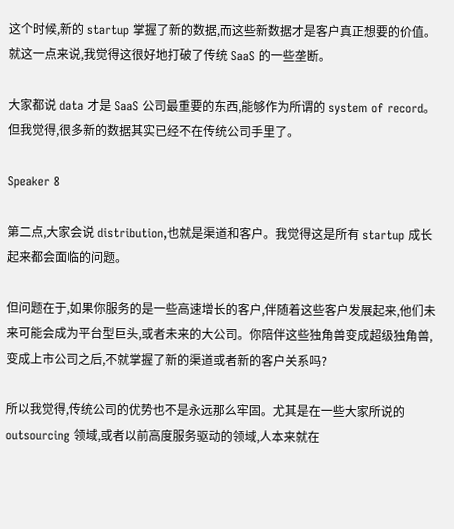这个时候,新的 startup 掌握了新的数据,而这些新数据才是客户真正想要的价值。就这一点来说,我觉得这很好地打破了传统 SaaS 的一些垄断。

大家都说 data 才是 SaaS 公司最重要的东西,能够作为所谓的 system of record。但我觉得,很多新的数据其实已经不在传统公司手里了。

Speaker 8

第二点,大家会说 distribution,也就是渠道和客户。我觉得这是所有 startup 成长起来都会面临的问题。

但问题在于,如果你服务的是一些高速增长的客户,伴随着这些客户发展起来,他们未来可能会成为平台型巨头,或者未来的大公司。你陪伴这些独角兽变成超级独角兽,变成上市公司之后,不就掌握了新的渠道或者新的客户关系吗?

所以我觉得,传统公司的优势也不是永远那么牢固。尤其是在一些大家所说的 outsourcing 领域,或者以前高度服务驱动的领域,人本来就在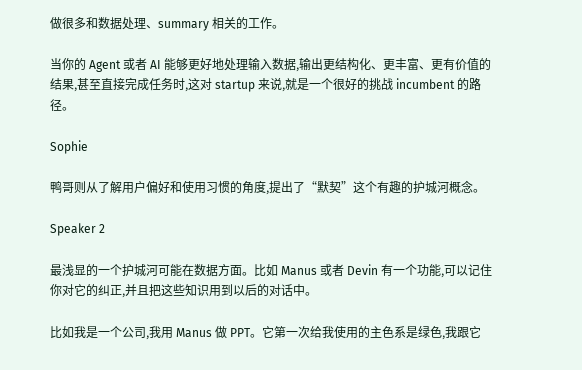做很多和数据处理、summary 相关的工作。

当你的 Agent 或者 AI 能够更好地处理输入数据,输出更结构化、更丰富、更有价值的结果,甚至直接完成任务时,这对 startup 来说,就是一个很好的挑战 incumbent 的路径。

Sophie

鸭哥则从了解用户偏好和使用习惯的角度,提出了“默契”这个有趣的护城河概念。

Speaker 2

最浅显的一个护城河可能在数据方面。比如 Manus 或者 Devin 有一个功能,可以记住你对它的纠正,并且把这些知识用到以后的对话中。

比如我是一个公司,我用 Manus 做 PPT。它第一次给我使用的主色系是绿色,我跟它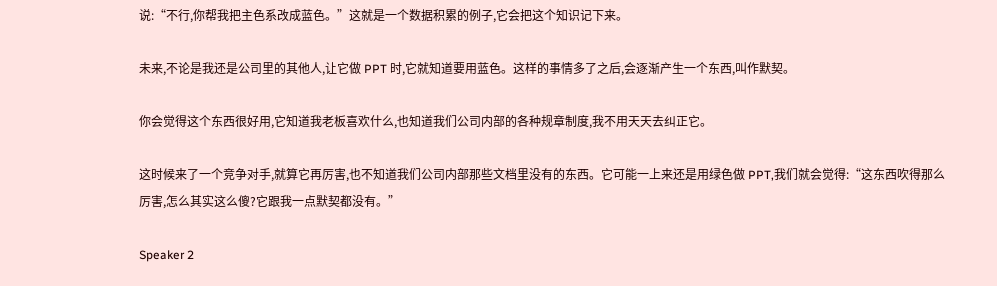说:“不行,你帮我把主色系改成蓝色。”这就是一个数据积累的例子,它会把这个知识记下来。

未来,不论是我还是公司里的其他人,让它做 PPT 时,它就知道要用蓝色。这样的事情多了之后,会逐渐产生一个东西,叫作默契。

你会觉得这个东西很好用,它知道我老板喜欢什么,也知道我们公司内部的各种规章制度,我不用天天去纠正它。

这时候来了一个竞争对手,就算它再厉害,也不知道我们公司内部那些文档里没有的东西。它可能一上来还是用绿色做 PPT,我们就会觉得:“这东西吹得那么厉害,怎么其实这么傻?它跟我一点默契都没有。”

Speaker 2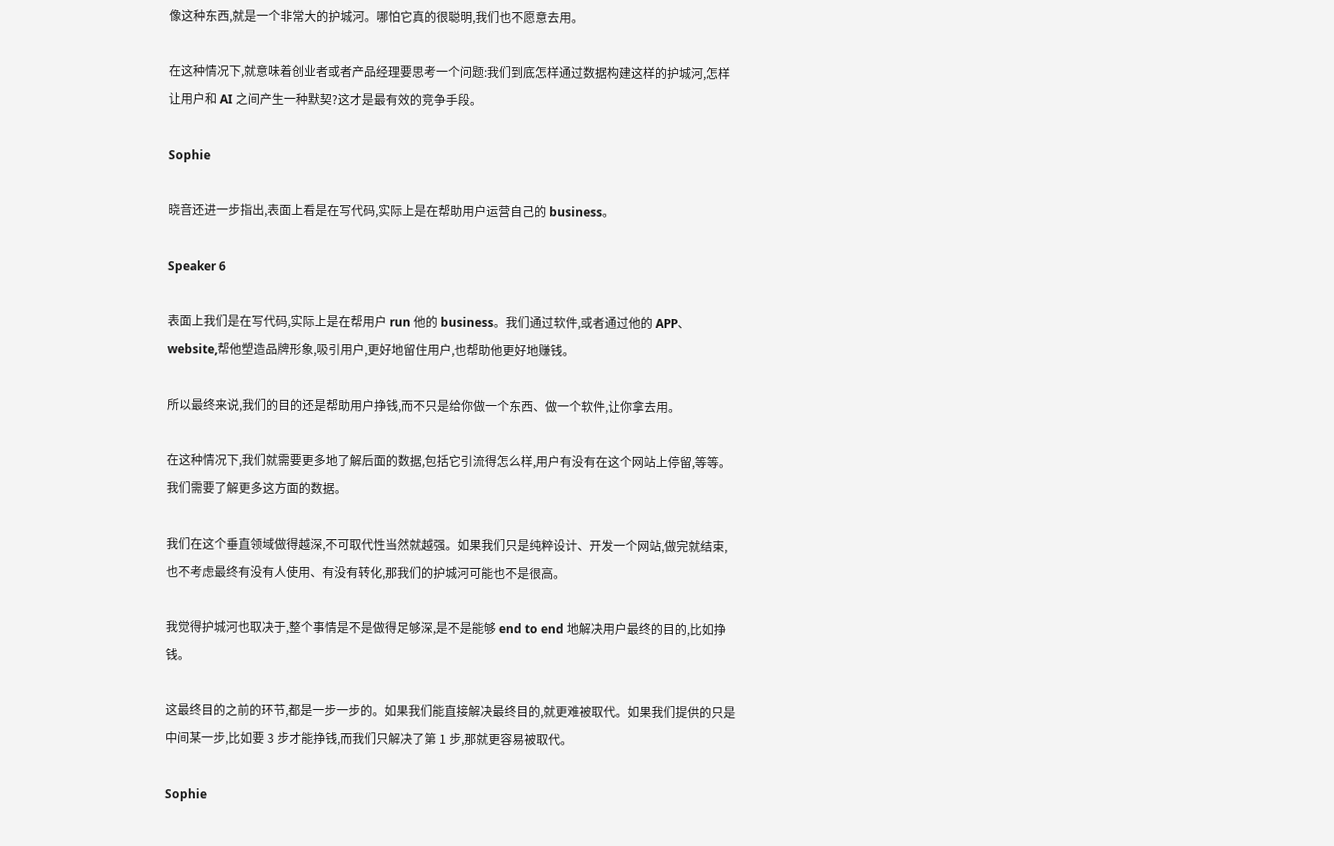像这种东西,就是一个非常大的护城河。哪怕它真的很聪明,我们也不愿意去用。

在这种情况下,就意味着创业者或者产品经理要思考一个问题:我们到底怎样通过数据构建这样的护城河,怎样让用户和 AI 之间产生一种默契?这才是最有效的竞争手段。

Sophie

晓音还进一步指出,表面上看是在写代码,实际上是在帮助用户运营自己的 business。

Speaker 6

表面上我们是在写代码,实际上是在帮用户 run 他的 business。我们通过软件,或者通过他的 APP、website,帮他塑造品牌形象,吸引用户,更好地留住用户,也帮助他更好地赚钱。

所以最终来说,我们的目的还是帮助用户挣钱,而不只是给你做一个东西、做一个软件,让你拿去用。

在这种情况下,我们就需要更多地了解后面的数据,包括它引流得怎么样,用户有没有在这个网站上停留,等等。我们需要了解更多这方面的数据。

我们在这个垂直领域做得越深,不可取代性当然就越强。如果我们只是纯粹设计、开发一个网站,做完就结束,也不考虑最终有没有人使用、有没有转化,那我们的护城河可能也不是很高。

我觉得护城河也取决于,整个事情是不是做得足够深,是不是能够 end to end 地解决用户最终的目的,比如挣钱。

这最终目的之前的环节,都是一步一步的。如果我们能直接解决最终目的,就更难被取代。如果我们提供的只是中间某一步,比如要 3 步才能挣钱,而我们只解决了第 1 步,那就更容易被取代。

Sophie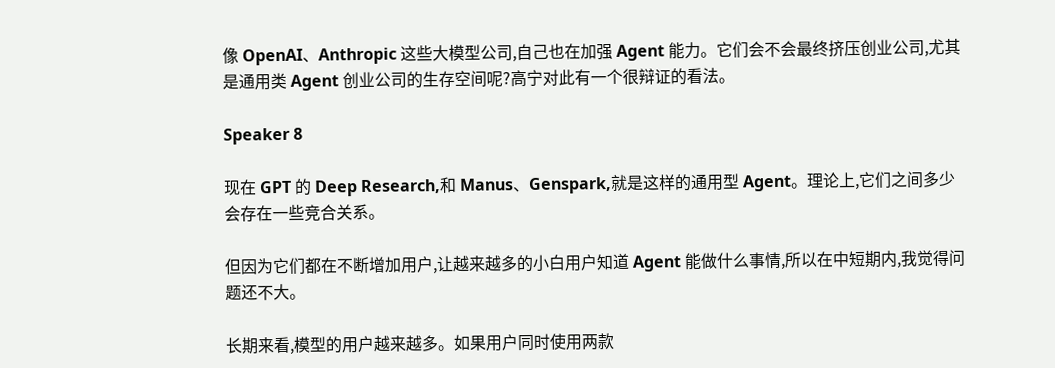像 OpenAI、Anthropic 这些大模型公司,自己也在加强 Agent 能力。它们会不会最终挤压创业公司,尤其是通用类 Agent 创业公司的生存空间呢?高宁对此有一个很辩证的看法。

Speaker 8

现在 GPT 的 Deep Research,和 Manus、Genspark,就是这样的通用型 Agent。理论上,它们之间多少会存在一些竞合关系。

但因为它们都在不断增加用户,让越来越多的小白用户知道 Agent 能做什么事情,所以在中短期内,我觉得问题还不大。

长期来看,模型的用户越来越多。如果用户同时使用两款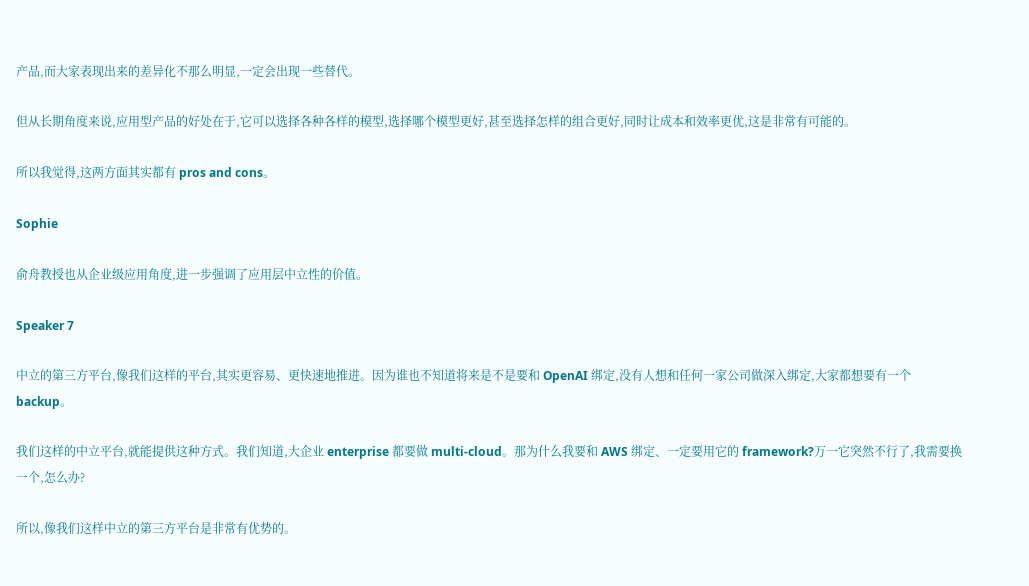产品,而大家表现出来的差异化不那么明显,一定会出现一些替代。

但从长期角度来说,应用型产品的好处在于,它可以选择各种各样的模型,选择哪个模型更好,甚至选择怎样的组合更好,同时让成本和效率更优,这是非常有可能的。

所以我觉得,这两方面其实都有 pros and cons。

Sophie

俞舟教授也从企业级应用角度,进一步强调了应用层中立性的价值。

Speaker 7

中立的第三方平台,像我们这样的平台,其实更容易、更快速地推进。因为谁也不知道将来是不是要和 OpenAI 绑定,没有人想和任何一家公司做深入绑定,大家都想要有一个 backup。

我们这样的中立平台,就能提供这种方式。我们知道,大企业 enterprise 都要做 multi-cloud。那为什么我要和 AWS 绑定、一定要用它的 framework?万一它突然不行了,我需要换一个,怎么办?

所以,像我们这样中立的第三方平台是非常有优势的。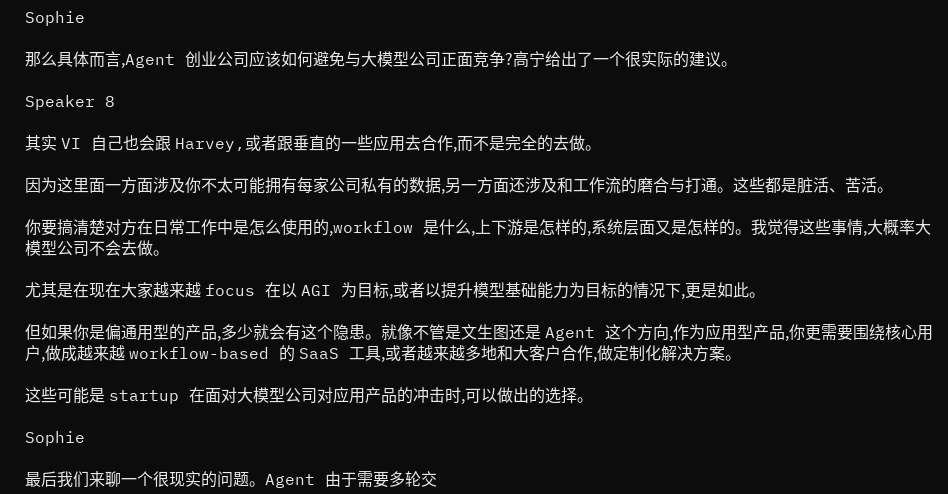Sophie

那么具体而言,Agent 创业公司应该如何避免与大模型公司正面竞争?高宁给出了一个很实际的建议。

Speaker 8

其实 VI 自己也会跟 Harvey,或者跟垂直的一些应用去合作,而不是完全的去做。

因为这里面一方面涉及你不太可能拥有每家公司私有的数据,另一方面还涉及和工作流的磨合与打通。这些都是脏活、苦活。

你要搞清楚对方在日常工作中是怎么使用的,workflow 是什么,上下游是怎样的,系统层面又是怎样的。我觉得这些事情,大概率大模型公司不会去做。

尤其是在现在大家越来越 focus 在以 AGI 为目标,或者以提升模型基础能力为目标的情况下,更是如此。

但如果你是偏通用型的产品,多少就会有这个隐患。就像不管是文生图还是 Agent 这个方向,作为应用型产品,你更需要围绕核心用户,做成越来越 workflow-based 的 SaaS 工具,或者越来越多地和大客户合作,做定制化解决方案。

这些可能是 startup 在面对大模型公司对应用产品的冲击时,可以做出的选择。

Sophie

最后我们来聊一个很现实的问题。Agent 由于需要多轮交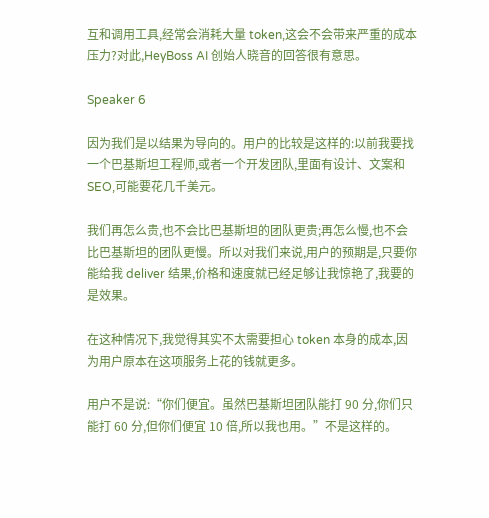互和调用工具,经常会消耗大量 token,这会不会带来严重的成本压力?对此,HeyBoss AI 创始人晓音的回答很有意思。

Speaker 6

因为我们是以结果为导向的。用户的比较是这样的:以前我要找一个巴基斯坦工程师,或者一个开发团队,里面有设计、文案和 SEO,可能要花几千美元。

我们再怎么贵,也不会比巴基斯坦的团队更贵;再怎么慢,也不会比巴基斯坦的团队更慢。所以对我们来说,用户的预期是,只要你能给我 deliver 结果,价格和速度就已经足够让我惊艳了,我要的是效果。

在这种情况下,我觉得其实不太需要担心 token 本身的成本,因为用户原本在这项服务上花的钱就更多。

用户不是说:“你们便宜。虽然巴基斯坦团队能打 90 分,你们只能打 60 分,但你们便宜 10 倍,所以我也用。”不是这样的。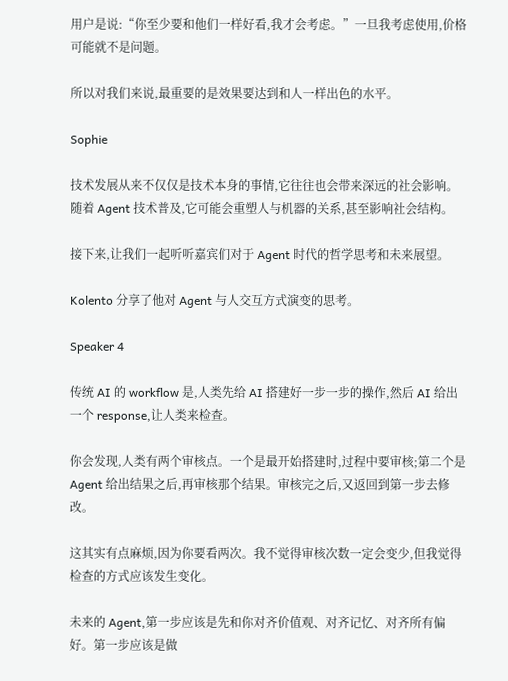用户是说:“你至少要和他们一样好看,我才会考虑。”一旦我考虑使用,价格可能就不是问题。

所以对我们来说,最重要的是效果要达到和人一样出色的水平。

Sophie

技术发展从来不仅仅是技术本身的事情,它往往也会带来深远的社会影响。随着 Agent 技术普及,它可能会重塑人与机器的关系,甚至影响社会结构。

接下来,让我们一起听听嘉宾们对于 Agent 时代的哲学思考和未来展望。

Kolento 分享了他对 Agent 与人交互方式演变的思考。

Speaker 4

传统 AI 的 workflow 是,人类先给 AI 搭建好一步一步的操作,然后 AI 给出一个 response,让人类来检查。

你会发现,人类有两个审核点。一个是最开始搭建时,过程中要审核;第二个是 Agent 给出结果之后,再审核那个结果。审核完之后,又返回到第一步去修改。

这其实有点麻烦,因为你要看两次。我不觉得审核次数一定会变少,但我觉得检查的方式应该发生变化。

未来的 Agent,第一步应该是先和你对齐价值观、对齐记忆、对齐所有偏好。第一步应该是做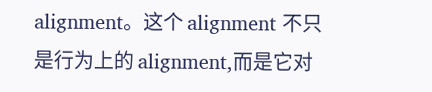alignment。这个 alignment 不只是行为上的 alignment,而是它对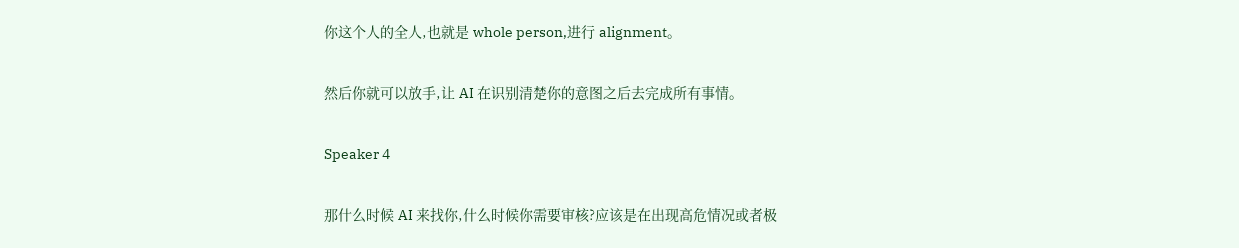你这个人的全人,也就是 whole person,进行 alignment。

然后你就可以放手,让 AI 在识别清楚你的意图之后去完成所有事情。

Speaker 4

那什么时候 AI 来找你,什么时候你需要审核?应该是在出现高危情况或者极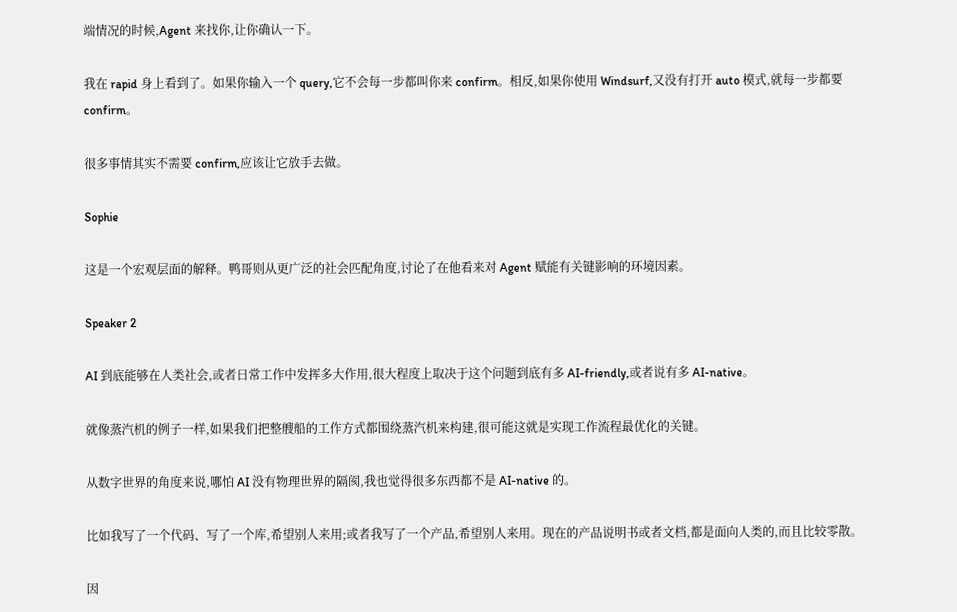端情况的时候,Agent 来找你,让你确认一下。

我在 rapid 身上看到了。如果你输入一个 query,它不会每一步都叫你来 confirm。相反,如果你使用 Windsurf,又没有打开 auto 模式,就每一步都要 confirm。

很多事情其实不需要 confirm,应该让它放手去做。

Sophie

这是一个宏观层面的解释。鸭哥则从更广泛的社会匹配角度,讨论了在他看来对 Agent 赋能有关键影响的环境因素。

Speaker 2

AI 到底能够在人类社会,或者日常工作中发挥多大作用,很大程度上取决于这个问题到底有多 AI-friendly,或者说有多 AI-native。

就像蒸汽机的例子一样,如果我们把整艘船的工作方式都围绕蒸汽机来构建,很可能这就是实现工作流程最优化的关键。

从数字世界的角度来说,哪怕 AI 没有物理世界的隔阂,我也觉得很多东西都不是 AI-native 的。

比如我写了一个代码、写了一个库,希望别人来用;或者我写了一个产品,希望别人来用。现在的产品说明书或者文档,都是面向人类的,而且比较零散。

因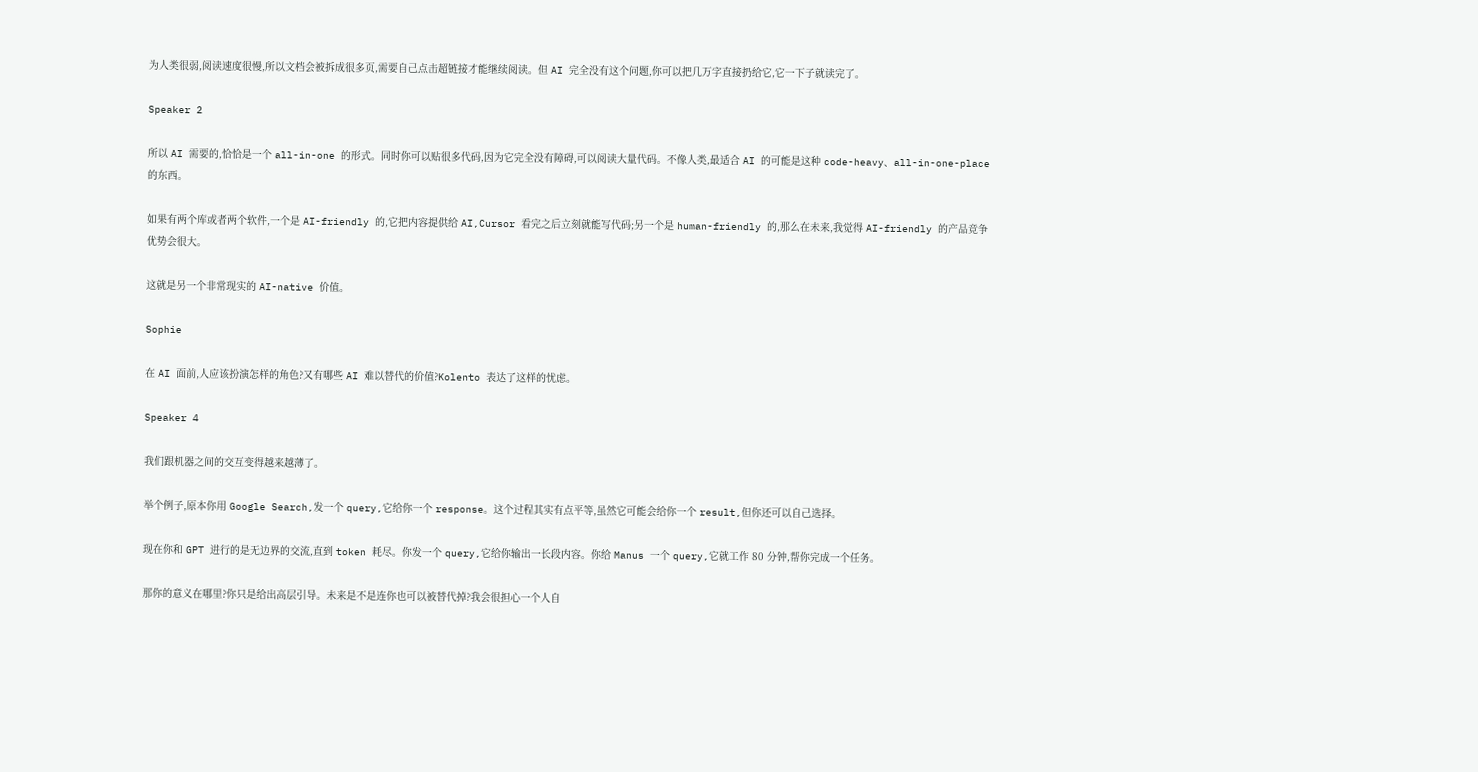为人类很弱,阅读速度很慢,所以文档会被拆成很多页,需要自己点击超链接才能继续阅读。但 AI 完全没有这个问题,你可以把几万字直接扔给它,它一下子就读完了。

Speaker 2

所以 AI 需要的,恰恰是一个 all-in-one 的形式。同时你可以贴很多代码,因为它完全没有障碍,可以阅读大量代码。不像人类,最适合 AI 的可能是这种 code-heavy、all-in-one-place 的东西。

如果有两个库或者两个软件,一个是 AI-friendly 的,它把内容提供给 AI,Cursor 看完之后立刻就能写代码;另一个是 human-friendly 的,那么在未来,我觉得 AI-friendly 的产品竞争优势会很大。

这就是另一个非常现实的 AI-native 价值。

Sophie

在 AI 面前,人应该扮演怎样的角色?又有哪些 AI 难以替代的价值?Kolento 表达了这样的忧虑。

Speaker 4

我们跟机器之间的交互变得越来越薄了。

举个例子,原本你用 Google Search,发一个 query,它给你一个 response。这个过程其实有点平等,虽然它可能会给你一个 result,但你还可以自己选择。

现在你和 GPT 进行的是无边界的交流,直到 token 耗尽。你发一个 query,它给你输出一长段内容。你给 Manus 一个 query,它就工作 80 分钟,帮你完成一个任务。

那你的意义在哪里?你只是给出高层引导。未来是不是连你也可以被替代掉?我会很担心一个人自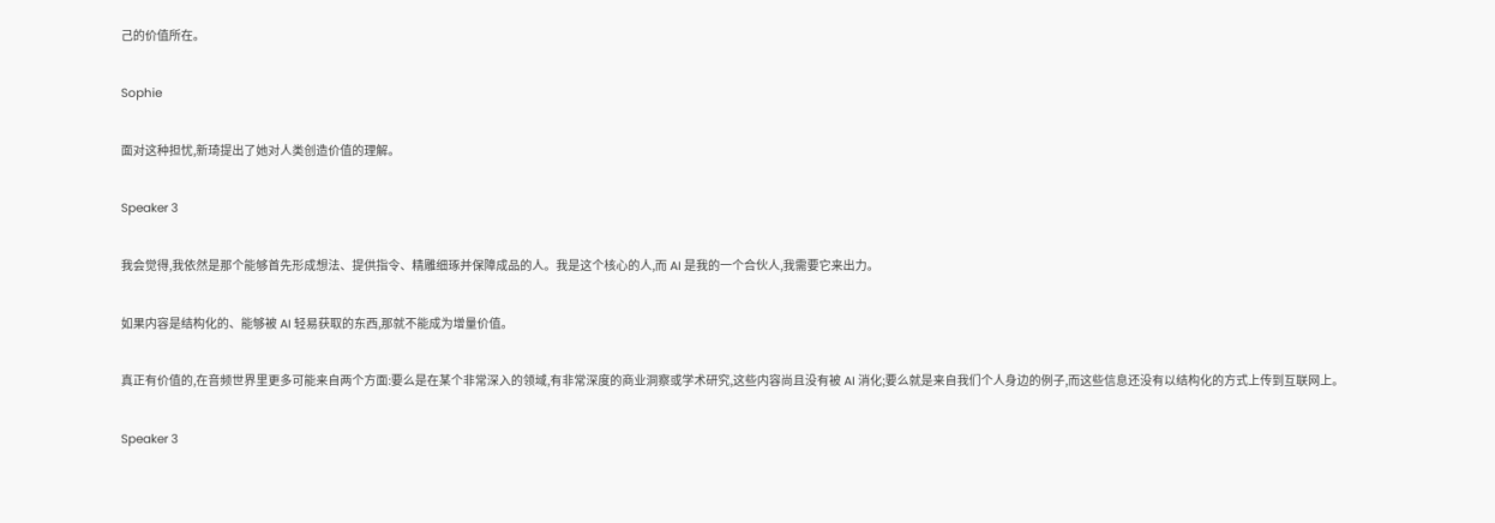己的价值所在。

Sophie

面对这种担忧,新琦提出了她对人类创造价值的理解。

Speaker 3

我会觉得,我依然是那个能够首先形成想法、提供指令、精雕细琢并保障成品的人。我是这个核心的人,而 AI 是我的一个合伙人,我需要它来出力。

如果内容是结构化的、能够被 AI 轻易获取的东西,那就不能成为增量价值。

真正有价值的,在音频世界里更多可能来自两个方面:要么是在某个非常深入的领域,有非常深度的商业洞察或学术研究,这些内容尚且没有被 AI 消化;要么就是来自我们个人身边的例子,而这些信息还没有以结构化的方式上传到互联网上。

Speaker 3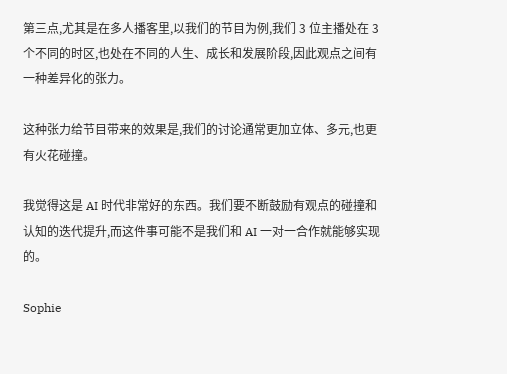第三点,尤其是在多人播客里,以我们的节目为例,我们 3 位主播处在 3 个不同的时区,也处在不同的人生、成长和发展阶段,因此观点之间有一种差异化的张力。

这种张力给节目带来的效果是,我们的讨论通常更加立体、多元,也更有火花碰撞。

我觉得这是 AI 时代非常好的东西。我们要不断鼓励有观点的碰撞和认知的迭代提升,而这件事可能不是我们和 AI 一对一合作就能够实现的。

Sophie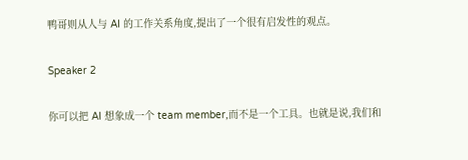鸭哥则从人与 AI 的工作关系角度,提出了一个很有启发性的观点。

Speaker 2

你可以把 AI 想象成一个 team member,而不是一个工具。也就是说,我们和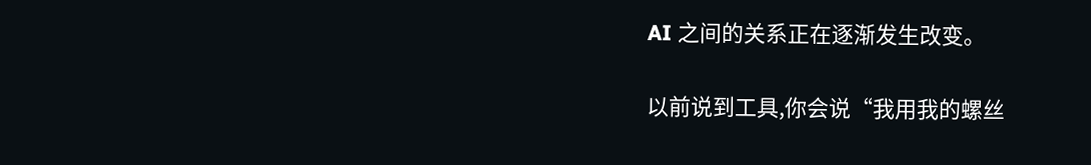AI 之间的关系正在逐渐发生改变。

以前说到工具,你会说“我用我的螺丝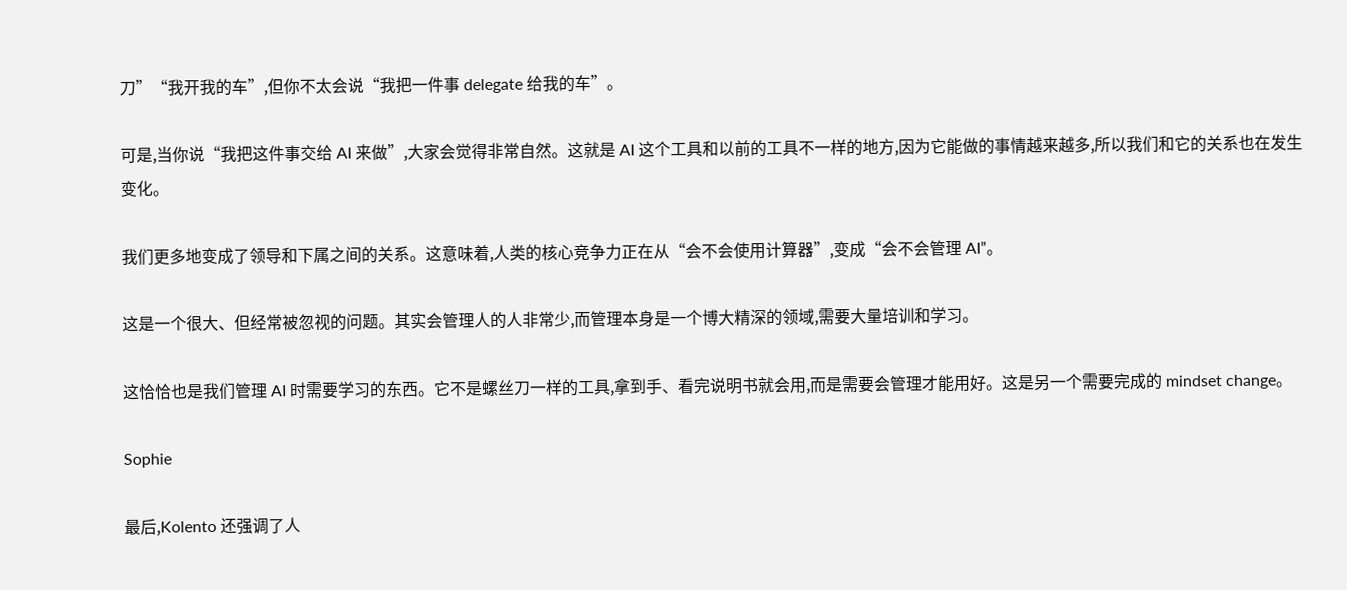刀”“我开我的车”,但你不太会说“我把一件事 delegate 给我的车”。

可是,当你说“我把这件事交给 AI 来做”,大家会觉得非常自然。这就是 AI 这个工具和以前的工具不一样的地方,因为它能做的事情越来越多,所以我们和它的关系也在发生变化。

我们更多地变成了领导和下属之间的关系。这意味着,人类的核心竞争力正在从“会不会使用计算器”,变成“会不会管理 AI”。

这是一个很大、但经常被忽视的问题。其实会管理人的人非常少,而管理本身是一个博大精深的领域,需要大量培训和学习。

这恰恰也是我们管理 AI 时需要学习的东西。它不是螺丝刀一样的工具,拿到手、看完说明书就会用,而是需要会管理才能用好。这是另一个需要完成的 mindset change。

Sophie

最后,Kolento 还强调了人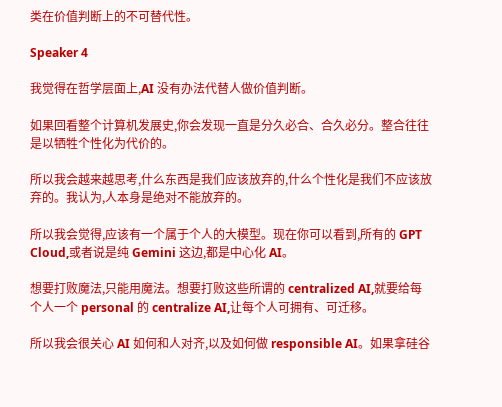类在价值判断上的不可替代性。

Speaker 4

我觉得在哲学层面上,AI 没有办法代替人做价值判断。

如果回看整个计算机发展史,你会发现一直是分久必合、合久必分。整合往往是以牺牲个性化为代价的。

所以我会越来越思考,什么东西是我们应该放弃的,什么个性化是我们不应该放弃的。我认为,人本身是绝对不能放弃的。

所以我会觉得,应该有一个属于个人的大模型。现在你可以看到,所有的 GPT Cloud,或者说是纯 Gemini 这边,都是中心化 AI。

想要打败魔法,只能用魔法。想要打败这些所谓的 centralized AI,就要给每个人一个 personal 的 centralize AI,让每个人可拥有、可迁移。

所以我会很关心 AI 如何和人对齐,以及如何做 responsible AI。如果拿硅谷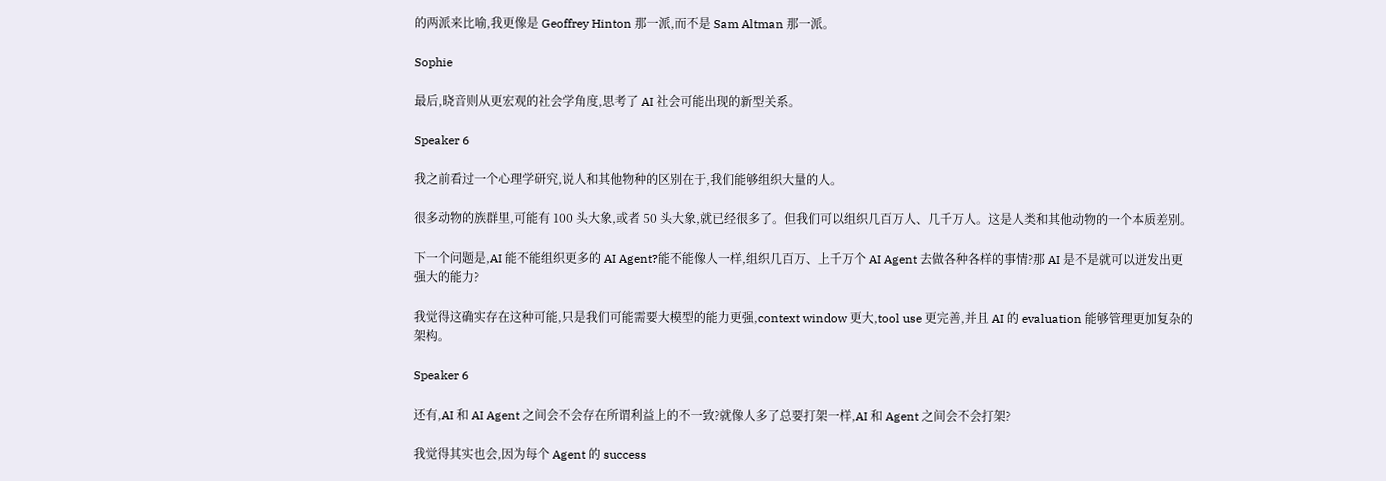的两派来比喻,我更像是 Geoffrey Hinton 那一派,而不是 Sam Altman 那一派。

Sophie

最后,晓音则从更宏观的社会学角度,思考了 AI 社会可能出现的新型关系。

Speaker 6

我之前看过一个心理学研究,说人和其他物种的区别在于,我们能够组织大量的人。

很多动物的族群里,可能有 100 头大象,或者 50 头大象,就已经很多了。但我们可以组织几百万人、几千万人。这是人类和其他动物的一个本质差别。

下一个问题是,AI 能不能组织更多的 AI Agent?能不能像人一样,组织几百万、上千万个 AI Agent 去做各种各样的事情?那 AI 是不是就可以迸发出更强大的能力?

我觉得这确实存在这种可能,只是我们可能需要大模型的能力更强,context window 更大,tool use 更完善,并且 AI 的 evaluation 能够管理更加复杂的架构。

Speaker 6

还有,AI 和 AI Agent 之间会不会存在所谓利益上的不一致?就像人多了总要打架一样,AI 和 Agent 之间会不会打架?

我觉得其实也会,因为每个 Agent 的 success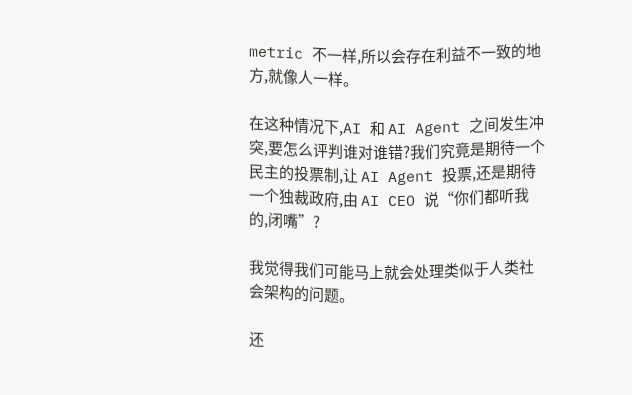metric 不一样,所以会存在利益不一致的地方,就像人一样。

在这种情况下,AI 和 AI Agent 之间发生冲突,要怎么评判谁对谁错?我们究竟是期待一个民主的投票制,让 AI Agent 投票,还是期待一个独裁政府,由 AI CEO 说“你们都听我的,闭嘴”?

我觉得我们可能马上就会处理类似于人类社会架构的问题。

还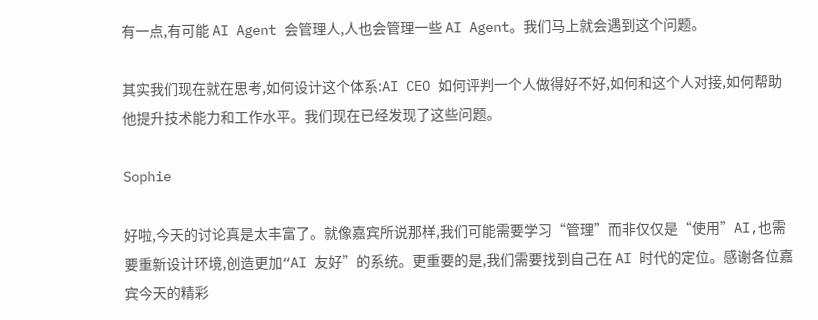有一点,有可能 AI Agent 会管理人,人也会管理一些 AI Agent。我们马上就会遇到这个问题。

其实我们现在就在思考,如何设计这个体系:AI CEO 如何评判一个人做得好不好,如何和这个人对接,如何帮助他提升技术能力和工作水平。我们现在已经发现了这些问题。

Sophie

好啦,今天的讨论真是太丰富了。就像嘉宾所说那样,我们可能需要学习“管理”而非仅仅是“使用”AI,也需要重新设计环境,创造更加“AI 友好”的系统。更重要的是,我们需要找到自己在 AI 时代的定位。感谢各位嘉宾今天的精彩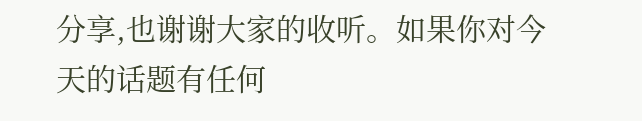分享,也谢谢大家的收听。如果你对今天的话题有任何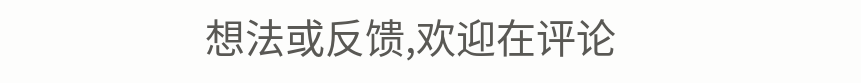想法或反馈,欢迎在评论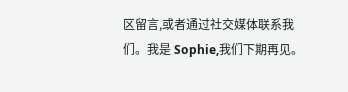区留言,或者通过社交媒体联系我们。我是 Sophie,我们下期再见。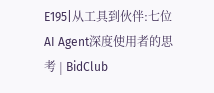E195|从工具到伙伴:七位AI Agent深度使用者的思考 | BidClub